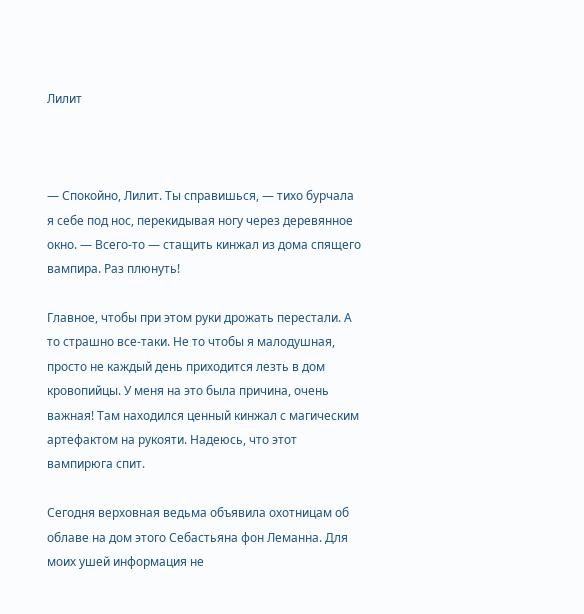Лилит



— Спокойно, Лилит. Ты справишься, — тихо бурчала я себе под нос, перекидывая ногу через деревянное окно. — Всего-то — стащить кинжал из дома спящего вампира. Раз плюнуть!

Главное, чтобы при этом руки дрожать перестали. А то страшно все-таки. Не то чтобы я малодушная, просто не каждый день приходится лезть в дом кровопийцы. У меня на это была причина, очень важная! Там находился ценный кинжал с магическим артефактом на рукояти. Надеюсь, что этот вампирюга спит.

Сегодня верховная ведьма объявила охотницам об облаве на дом этого Себастьяна фон Леманна. Для моих ушей информация не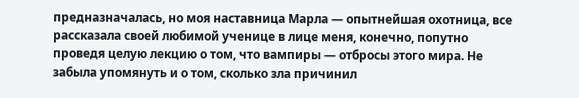предназначалась, но моя наставница Марла — опытнейшая охотница, все рассказала своей любимой ученице в лице меня, конечно, попутно проведя целую лекцию о том, что вампиры — отбросы этого мира. Не забыла упомянуть и о том, сколько зла причинил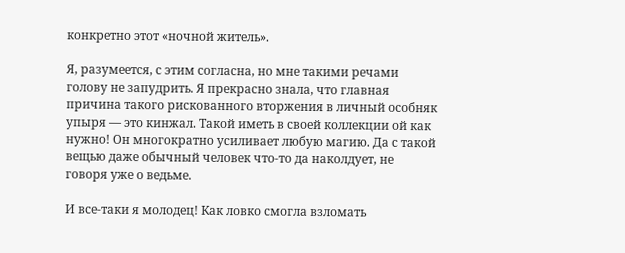конкретно этот «ночной житель».

Я, разумеется, с этим согласна, но мне такими речами голову не запудрить. Я прекрасно знала, что главная причина такого рискованного вторжения в личный особняк упыря — это кинжал. Такой иметь в своей коллекции ой как нужно! Он многократно усиливает любую магию. Да с такой вещью даже обычный человек что-то да наколдует, не говоря уже о ведьме.

И все-таки я молодец! Как ловко смогла взломать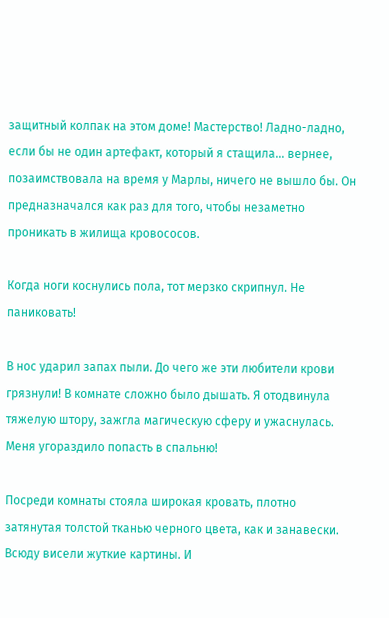защитный колпак на этом доме! Мастерство! Ладно-ладно, если бы не один артефакт, который я стащила… вернее, позаимствовала на время у Марлы, ничего не вышло бы. Он предназначался как раз для того, чтобы незаметно проникать в жилища кровососов.

Когда ноги коснулись пола, тот мерзко скрипнул. Не паниковать!

В нос ударил запах пыли. До чего же эти любители крови грязнули! В комнате сложно было дышать. Я отодвинула тяжелую штору, зажгла магическую сферу и ужаснулась. Меня угораздило попасть в спальню!

Посреди комнаты стояла широкая кровать, плотно затянутая толстой тканью черного цвета, как и занавески. Всюду висели жуткие картины. И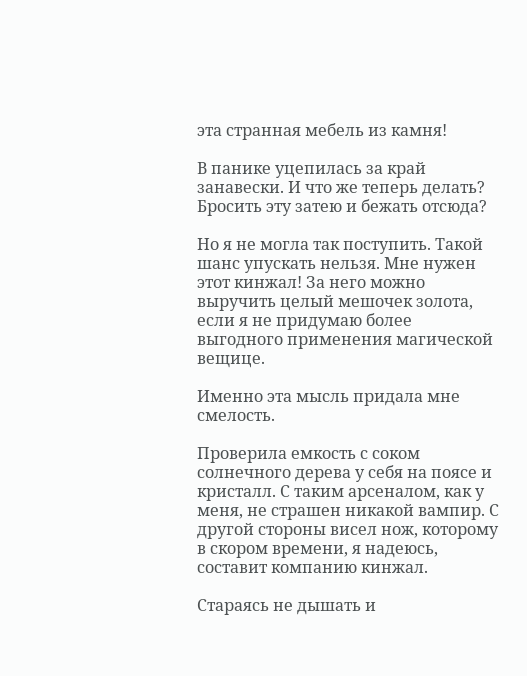эта странная мебель из камня!

В панике уцепилась за край занавески. И что же теперь делать? Бросить эту затею и бежать отсюда?

Но я не могла так поступить. Такой шанс упускать нельзя. Мне нужен этот кинжал! За него можно выручить целый мешочек золота, если я не придумаю более выгодного применения магической вещице.

Именно эта мысль придала мне смелость.

Проверила емкость с соком солнечного дерева у себя на поясе и кристалл. С таким арсеналом, как у меня, не страшен никакой вампир. С другой стороны висел нож, которому в скором времени, я надеюсь, составит компанию кинжал.

Стараясь не дышать и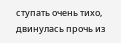ступать очень тихо, двинулась прочь из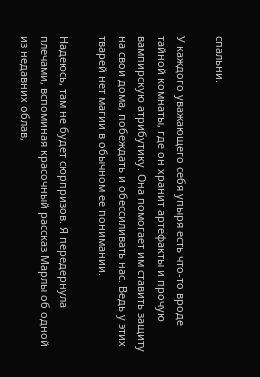спальни.

У каждого уважающего себя упыря есть что-то вроде тайной комнаты, где он хранит артефакты и прочую вампирскую атрибутику. Она помогает им ставить защиту на свои дома, побеждать и обессиливать нас. Ведь у этих тварей нет магии в обычном ее понимании.

Надеюсь, там не будет сюрпризов. Я передернула плечами, вспоминая красочный рассказ Марлы об одной из недавних облав,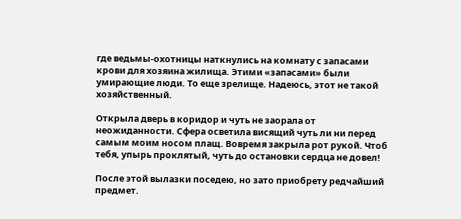где ведьмы-охотницы наткнулись на комнату с запасами крови для хозяина жилища. Этими «запасами» были умирающие люди. То еще зрелище. Надеюсь, этот не такой хозяйственный.

Открыла дверь в коридор и чуть не заорала от неожиданности. Сфера осветила висящий чуть ли ни перед самым моим носом плащ. Вовремя закрыла рот рукой. Чтоб тебя, упырь проклятый, чуть до остановки сердца не довел!

После этой вылазки поседею, но зато приобрету редчайший предмет.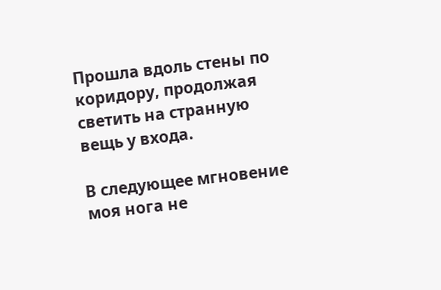Прошла вдоль стены по коридору, продолжая светить на странную вещь у входа.

В следующее мгновение моя нога не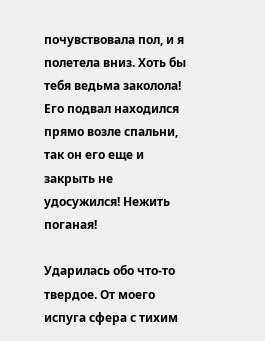почувствовала пол, и я полетела вниз. Хоть бы тебя ведьма заколола! Его подвал находился прямо возле спальни, так он его еще и закрыть не удосужился! Нежить поганая!

Ударилась обо что-то твердое. От моего испуга сфера с тихим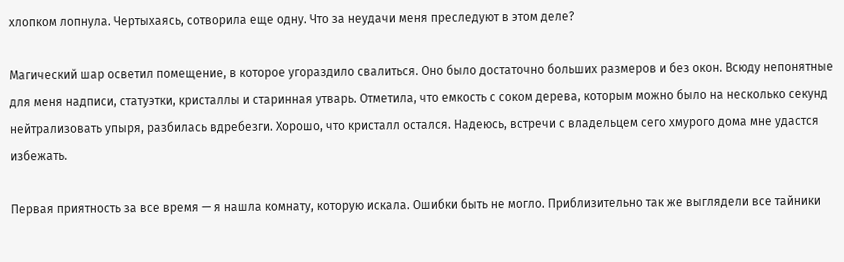хлопком лопнула. Чертыхаясь, сотворила еще одну. Что за неудачи меня преследуют в этом деле?

Магический шар осветил помещение, в которое угораздило свалиться. Оно было достаточно больших размеров и без окон. Всюду непонятные для меня надписи, статуэтки, кристаллы и старинная утварь. Отметила, что емкость с соком дерева, которым можно было на несколько секунд нейтрализовать упыря, разбилась вдребезги. Хорошо, что кристалл остался. Надеюсь, встречи с владельцем сего хмурого дома мне удастся избежать.

Первая приятность за все время — я нашла комнату, которую искала. Ошибки быть не могло. Приблизительно так же выглядели все тайники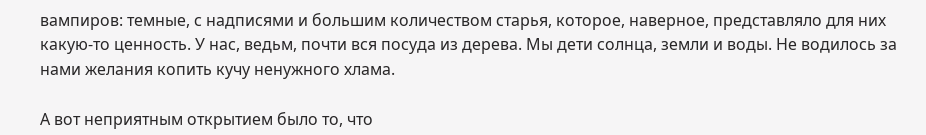вампиров: темные, с надписями и большим количеством старья, которое, наверное, представляло для них какую-то ценность. У нас, ведьм, почти вся посуда из дерева. Мы дети солнца, земли и воды. Не водилось за нами желания копить кучу ненужного хлама.

А вот неприятным открытием было то, что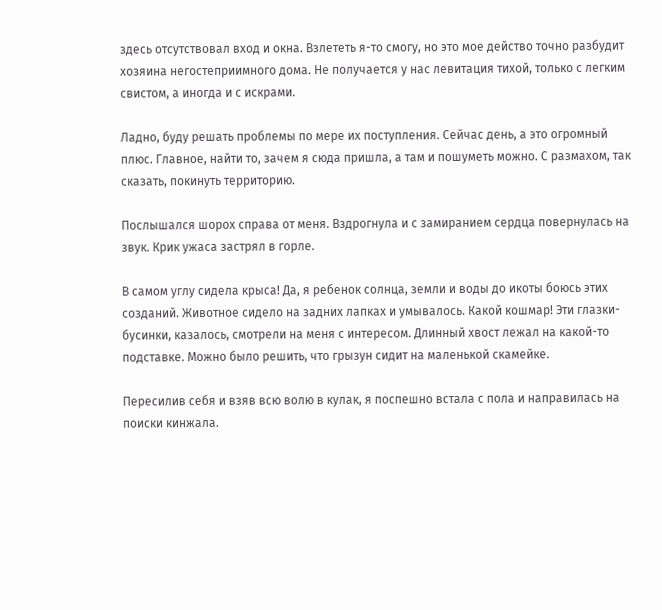здесь отсутствовал вход и окна. Взлететь я-то смогу, но это мое действо точно разбудит хозяина негостеприимного дома. Не получается у нас левитация тихой, только с легким свистом, а иногда и с искрами.

Ладно, буду решать проблемы по мере их поступления. Сейчас день, а это огромный плюс. Главное, найти то, зачем я сюда пришла, а там и пошуметь можно. С размахом, так сказать, покинуть территорию.

Послышался шорох справа от меня. Вздрогнула и с замиранием сердца повернулась на звук. Крик ужаса застрял в горле.

В самом углу сидела крыса! Да, я ребенок солнца, земли и воды до икоты боюсь этих созданий. Животное сидело на задних лапках и умывалось. Какой кошмар! Эти глазки-бусинки, казалось, смотрели на меня с интересом. Длинный хвост лежал на какой-то подставке. Можно было решить, что грызун сидит на маленькой скамейке.

Пересилив себя и взяв всю волю в кулак, я поспешно встала с пола и направилась на поиски кинжала.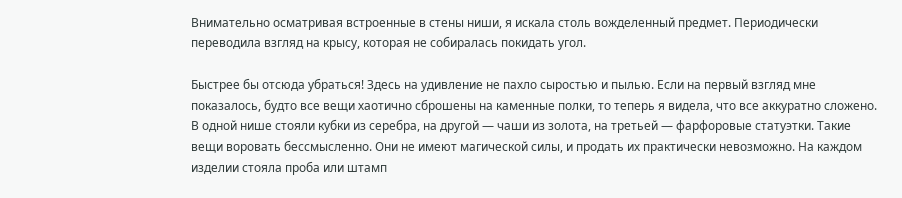Внимательно осматривая встроенные в стены ниши, я искала столь вожделенный предмет. Периодически переводила взгляд на крысу, которая не собиралась покидать угол.

Быстрее бы отсюда убраться! Здесь на удивление не пахло сыростью и пылью. Если на первый взгляд мне показалось, будто все вещи хаотично сброшены на каменные полки, то теперь я видела, что все аккуратно сложено. В одной нише стояли кубки из серебра, на другой — чаши из золота, на третьей — фарфоровые статуэтки. Такие вещи воровать бессмысленно. Они не имеют магической силы, и продать их практически невозможно. На каждом изделии стояла проба или штамп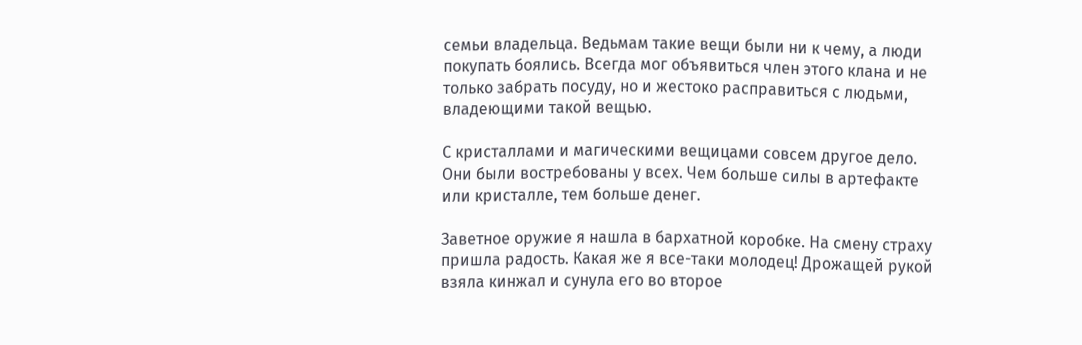семьи владельца. Ведьмам такие вещи были ни к чему, а люди покупать боялись. Всегда мог объявиться член этого клана и не только забрать посуду, но и жестоко расправиться с людьми, владеющими такой вещью.

С кристаллами и магическими вещицами совсем другое дело. Они были востребованы у всех. Чем больше силы в артефакте или кристалле, тем больше денег.

Заветное оружие я нашла в бархатной коробке. На смену страху пришла радость. Какая же я все-таки молодец! Дрожащей рукой взяла кинжал и сунула его во второе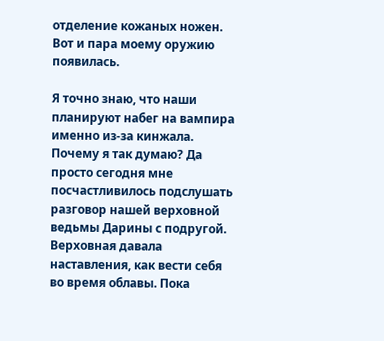отделение кожаных ножен. Вот и пара моему оружию появилась.

Я точно знаю, что наши планируют набег на вампира именно из-за кинжала. Почему я так думаю? Да просто сегодня мне посчастливилось подслушать разговор нашей верховной ведьмы Дарины с подругой. Верховная давала наставления, как вести себя во время облавы. Пока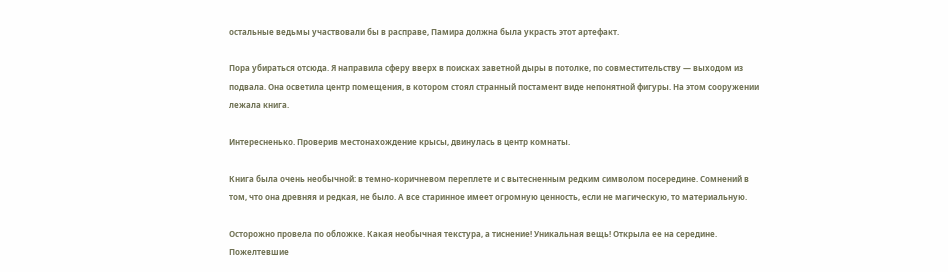остальные ведьмы участвовали бы в расправе, Памира должна была украсть этот артефакт.

Пора убираться отсюда. Я направила сферу вверх в поисках заветной дыры в потолке, по совместительству — выходом из подвала. Она осветила центр помещения, в котором стоял странный постамент виде непонятной фигуры. На этом сооружении лежала книга.

Интересненько. Проверив местонахождение крысы, двинулась в центр комнаты.

Книга была очень необычной: в темно-коричневом переплете и с вытесненным редким символом посередине. Сомнений в том, что она древняя и редкая, не было. А все старинное имеет огромную ценность, если не магическую, то материальную.

Осторожно провела по обложке. Какая необычная текстура, а тиснение! Уникальная вещь! Открыла ее на середине. Пожелтевшие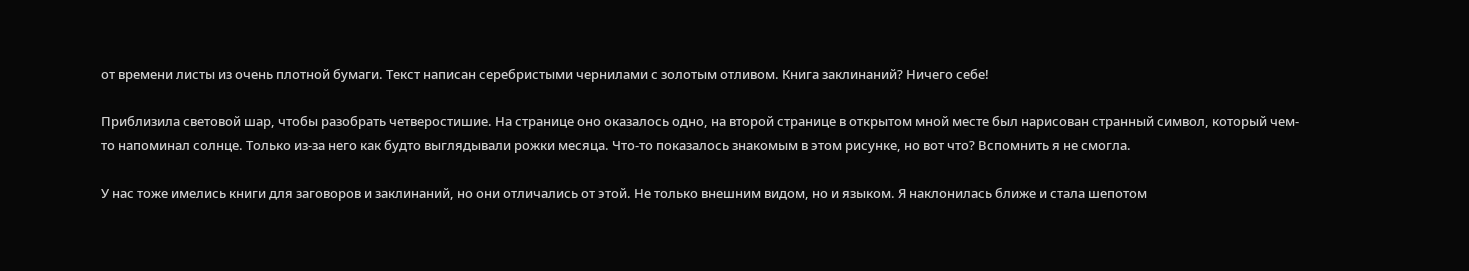от времени листы из очень плотной бумаги. Текст написан серебристыми чернилами с золотым отливом. Книга заклинаний? Ничего себе!

Приблизила световой шар, чтобы разобрать четверостишие. На странице оно оказалось одно, на второй странице в открытом мной месте был нарисован странный символ, который чем-то напоминал солнце. Только из-за него как будто выглядывали рожки месяца. Что-то показалось знакомым в этом рисунке, но вот что? Вспомнить я не смогла.

У нас тоже имелись книги для заговоров и заклинаний, но они отличались от этой. Не только внешним видом, но и языком. Я наклонилась ближе и стала шепотом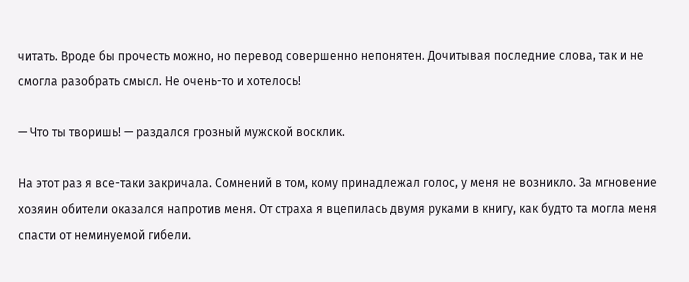читать. Вроде бы прочесть можно, но перевод совершенно непонятен. Дочитывая последние слова, так и не смогла разобрать смысл. Не очень-то и хотелось!

— Что ты творишь! — раздался грозный мужской восклик.

На этот раз я все-таки закричала. Сомнений в том, кому принадлежал голос, у меня не возникло. За мгновение хозяин обители оказался напротив меня. От страха я вцепилась двумя руками в книгу, как будто та могла меня спасти от неминуемой гибели.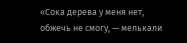«Сока дерева у меня нет, обжечь не смогу, — мелькали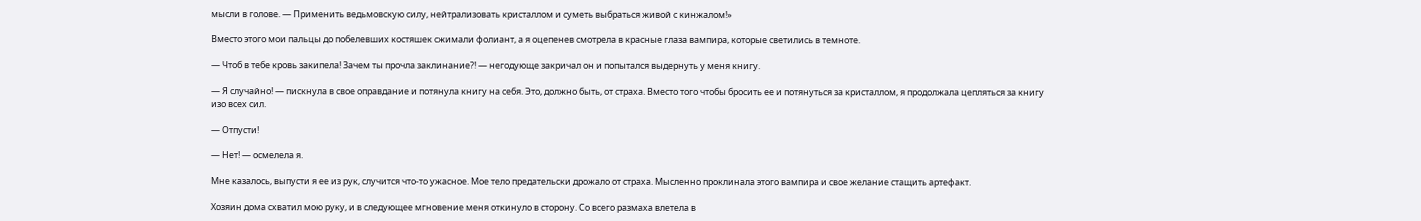мысли в голове. — Применить ведьмовскую силу, нейтрализовать кристаллом и суметь выбраться живой с кинжалом!»

Вместо этого мои пальцы до побелевших костяшек сжимали фолиант, а я оцепенев смотрела в красные глаза вампира, которые светились в темноте.

— Чтоб в тебе кровь закипела! Зачем ты прочла заклинание?! — негодующе закричал он и попытался выдернуть у меня книгу.

— Я случайно! — пискнула в свое оправдание и потянула книгу на себя. Это, должно быть, от страха. Вместо того чтобы бросить ее и потянуться за кристаллом, я продолжала цепляться за книгу изо всех сил.

— Отпусти!

— Нет! — осмелела я.

Мне казалось, выпусти я ее из рук, случится что-то ужасное. Мое тело предательски дрожало от страха. Мысленно проклинала этого вампира и свое желание стащить артефакт.

Хозяин дома схватил мою руку, и в следующее мгновение меня откинуло в сторону. Со всего размаха влетела в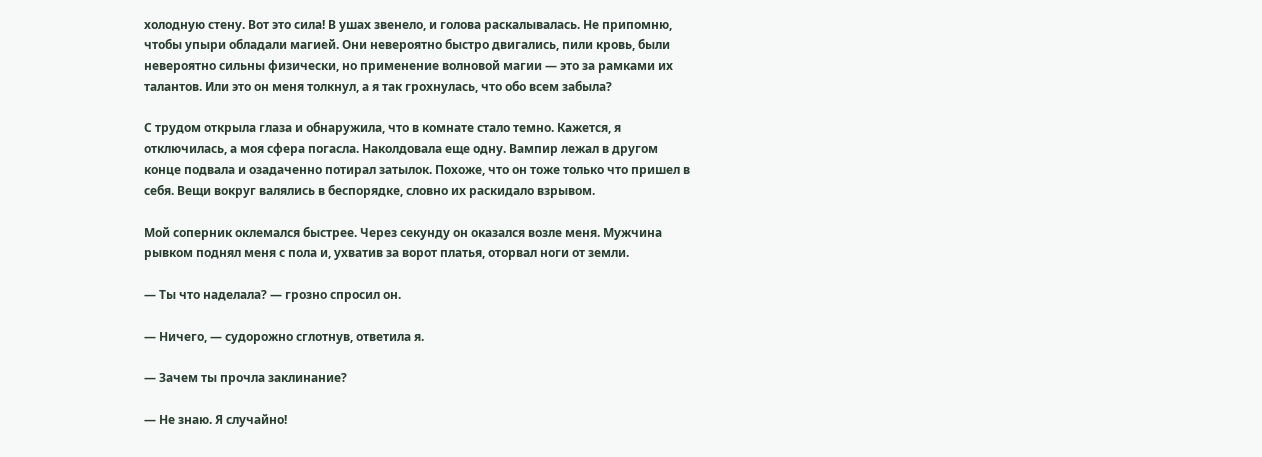холодную стену. Вот это сила! В ушах звенело, и голова раскалывалась. Не припомню, чтобы упыри обладали магией. Они невероятно быстро двигались, пили кровь, были невероятно сильны физически, но применение волновой магии — это за рамками их талантов. Или это он меня толкнул, а я так грохнулась, что обо всем забыла?

С трудом открыла глаза и обнаружила, что в комнате стало темно. Кажется, я отключилась, а моя сфера погасла. Наколдовала еще одну. Вампир лежал в другом конце подвала и озадаченно потирал затылок. Похоже, что он тоже только что пришел в себя. Вещи вокруг валялись в беспорядке, словно их раскидало взрывом.

Мой соперник оклемался быстрее. Через секунду он оказался возле меня. Мужчина рывком поднял меня с пола и, ухватив за ворот платья, оторвал ноги от земли.

— Ты что наделала? — грозно спросил он.

— Ничего, — судорожно сглотнув, ответила я.

— Зачем ты прочла заклинание?

— Не знаю. Я случайно!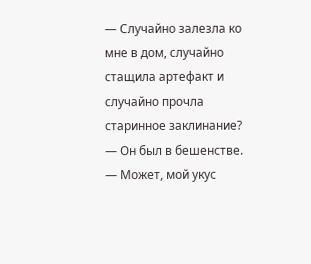— Случайно залезла ко мне в дом, случайно стащила артефакт и случайно прочла старинное заклинание? — Он был в бешенстве. — Может, мой укус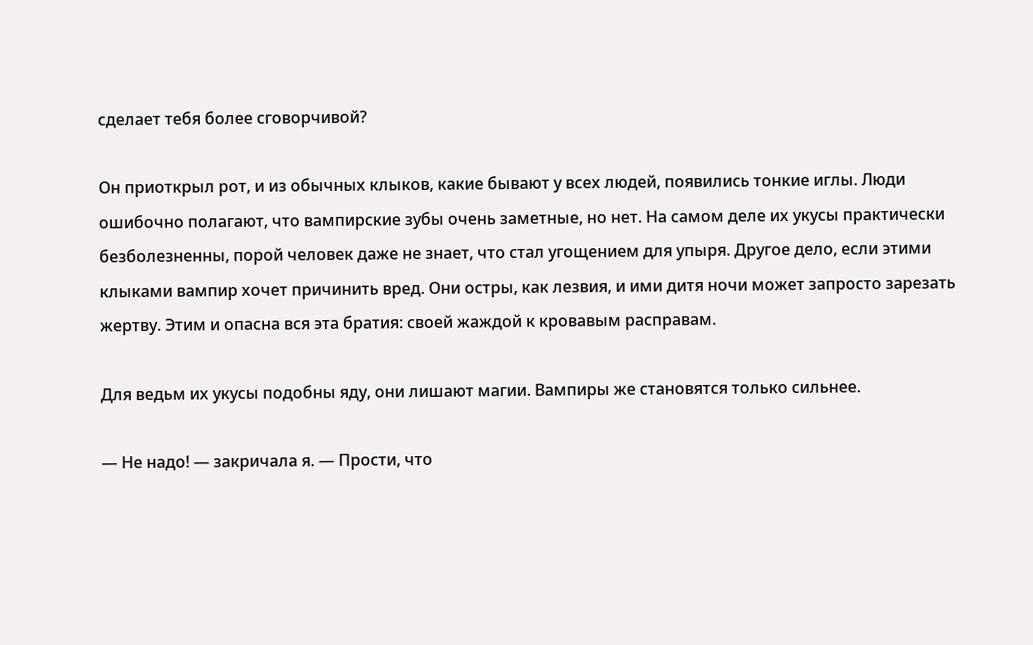сделает тебя более сговорчивой?

Он приоткрыл рот, и из обычных клыков, какие бывают у всех людей, появились тонкие иглы. Люди ошибочно полагают, что вампирские зубы очень заметные, но нет. На самом деле их укусы практически безболезненны, порой человек даже не знает, что стал угощением для упыря. Другое дело, если этими клыками вампир хочет причинить вред. Они остры, как лезвия, и ими дитя ночи может запросто зарезать жертву. Этим и опасна вся эта братия: своей жаждой к кровавым расправам.

Для ведьм их укусы подобны яду, они лишают магии. Вампиры же становятся только сильнее.

— Не надо! — закричала я. — Прости, что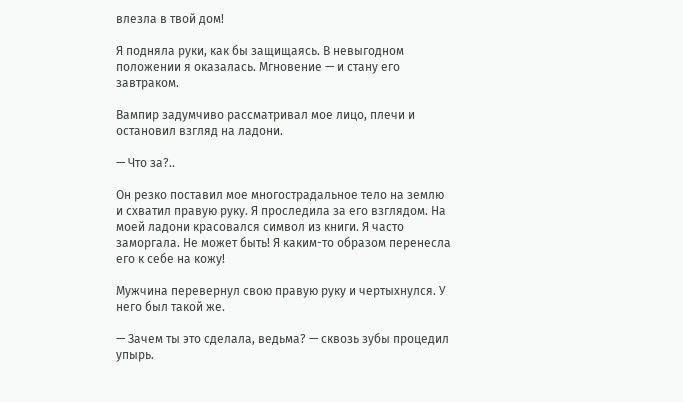влезла в твой дом!

Я подняла руки, как бы защищаясь. В невыгодном положении я оказалась. Мгновение — и стану его завтраком.

Вампир задумчиво рассматривал мое лицо, плечи и остановил взгляд на ладони.

— Что за?..

Он резко поставил мое многострадальное тело на землю и схватил правую руку. Я проследила за его взглядом. На моей ладони красовался символ из книги. Я часто заморгала. Не может быть! Я каким-то образом перенесла его к себе на кожу!

Мужчина перевернул свою правую руку и чертыхнулся. У него был такой же.

— Зачем ты это сделала, ведьма? — сквозь зубы процедил упырь.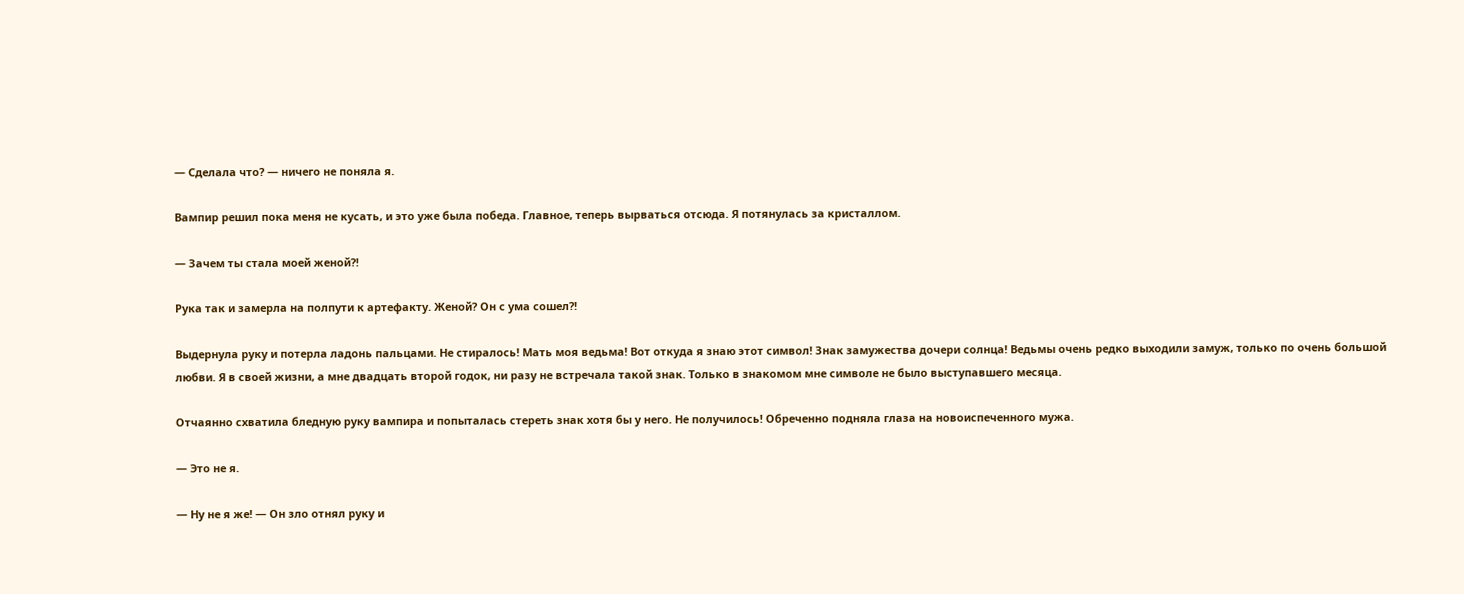— Сделала что? — ничего не поняла я.

Вампир решил пока меня не кусать, и это уже была победа. Главное, теперь вырваться отсюда. Я потянулась за кристаллом.

— Зачем ты стала моей женой?!

Рука так и замерла на полпути к артефакту. Женой? Он с ума сошел?!

Выдернула руку и потерла ладонь пальцами. Не стиралось! Мать моя ведьма! Вот откуда я знаю этот символ! Знак замужества дочери солнца! Ведьмы очень редко выходили замуж, только по очень большой любви. Я в своей жизни, а мне двадцать второй годок, ни разу не встречала такой знак. Только в знакомом мне символе не было выступавшего месяца.

Отчаянно схватила бледную руку вампира и попыталась стереть знак хотя бы у него. Не получилось! Обреченно подняла глаза на новоиспеченного мужа.

— Это не я.

— Ну не я же! — Он зло отнял руку и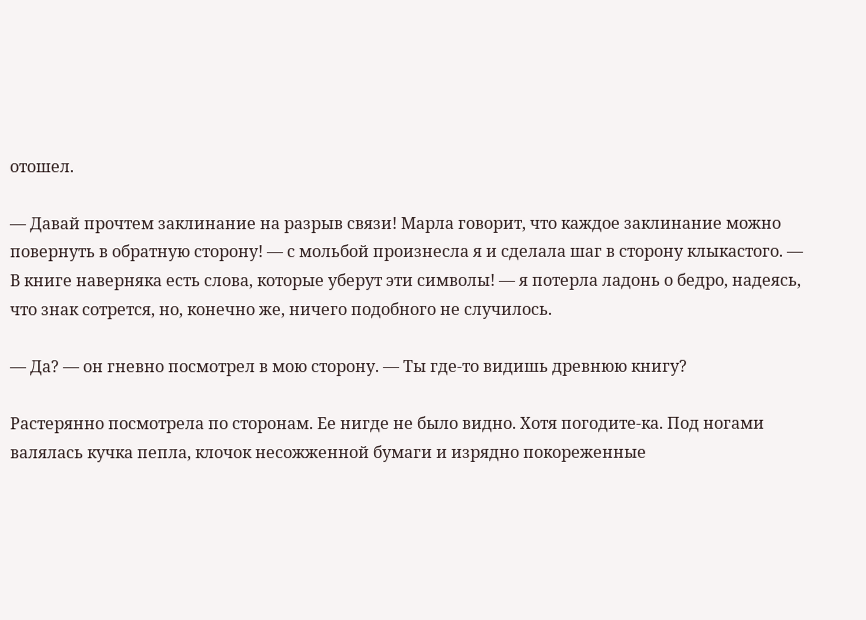отошел.

— Давай прочтем заклинание на разрыв связи! Марла говорит, что каждое заклинание можно повернуть в обратную сторону! — с мольбой произнесла я и сделала шаг в сторону клыкастого. — В книге наверняка есть слова, которые уберут эти символы! — я потерла ладонь о бедро, надеясь, что знак сотрется, но, конечно же, ничего подобного не случилось.

— Да? — он гневно посмотрел в мою сторону. — Ты где-то видишь древнюю книгу?

Растерянно посмотрела по сторонам. Ее нигде не было видно. Хотя погодите-ка. Под ногами валялась кучка пепла, клочок несожженной бумаги и изрядно покореженные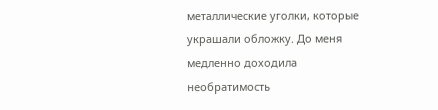металлические уголки, которые украшали обложку. До меня медленно доходила необратимость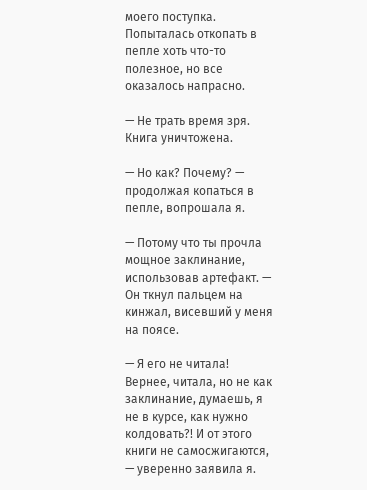моего поступка. Попыталась откопать в пепле хоть что-то полезное, но все оказалось напрасно.

— Не трать время зря. Книга уничтожена.

— Но как? Почему? — продолжая копаться в пепле, вопрошала я.

— Потому что ты прочла мощное заклинание, использовав артефакт. — Он ткнул пальцем на кинжал, висевший у меня на поясе.

— Я его не читала! Вернее, читала, но не как заклинание, думаешь, я не в курсе, как нужно колдовать?! И от этого книги не самосжигаются, — уверенно заявила я.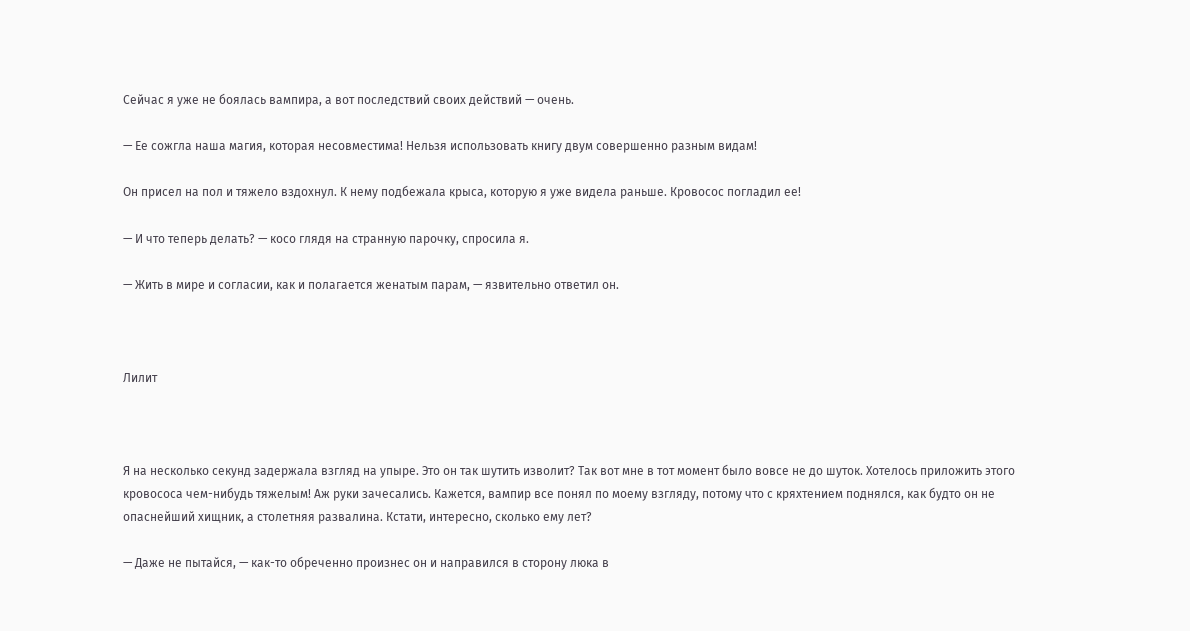Сейчас я уже не боялась вампира, а вот последствий своих действий — очень.

— Ее сожгла наша магия, которая несовместима! Нельзя использовать книгу двум совершенно разным видам!

Он присел на пол и тяжело вздохнул. К нему подбежала крыса, которую я уже видела раньше. Кровосос погладил ее!

— И что теперь делать? — косо глядя на странную парочку, спросила я.

— Жить в мире и согласии, как и полагается женатым парам, — язвительно ответил он.



Лилит



Я на несколько секунд задержала взгляд на упыре. Это он так шутить изволит? Так вот мне в тот момент было вовсе не до шуток. Хотелось приложить этого кровососа чем-нибудь тяжелым! Аж руки зачесались. Кажется, вампир все понял по моему взгляду, потому что с кряхтением поднялся, как будто он не опаснейший хищник, а столетняя развалина. Кстати, интересно, сколько ему лет?

— Даже не пытайся, — как-то обреченно произнес он и направился в сторону люка в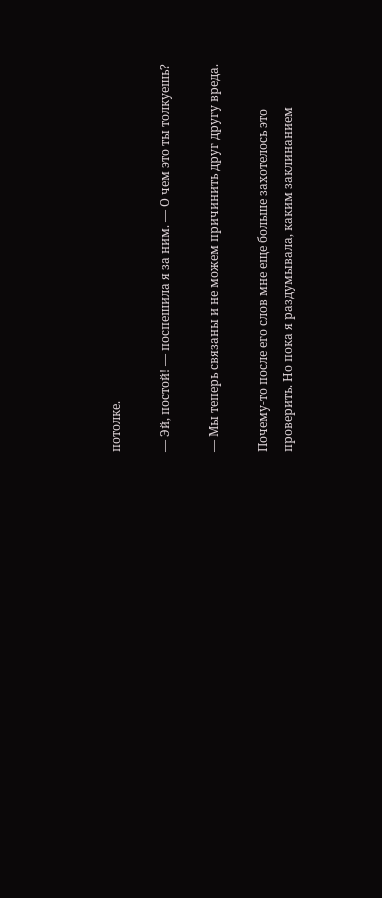потолке.

— Эй, постой! — поспешила я за ним. — О чем это ты толкуешь?

— Мы теперь связаны и не можем причинить друг другу вреда.

Почему-то после его слов мне еще больше захотелось это проверить. Но пока я раздумывала, каким заклинанием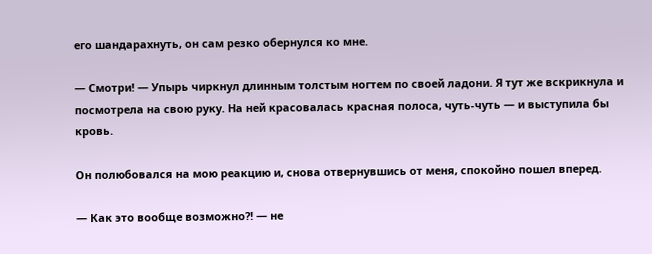его шандарахнуть, он сам резко обернулся ко мне.

— Смотри! — Упырь чиркнул длинным толстым ногтем по своей ладони. Я тут же вскрикнула и посмотрела на свою руку. На ней красовалась красная полоса, чуть-чуть — и выступила бы кровь.

Он полюбовался на мою реакцию и, снова отвернувшись от меня, спокойно пошел вперед.

— Как это вообще возможно?! — не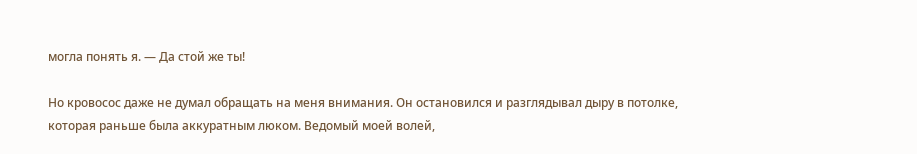могла понять я. — Да стой же ты!

Но кровосос даже не думал обращать на меня внимания. Он остановился и разглядывал дыру в потолке, которая раньше была аккуратным люком. Ведомый моей волей,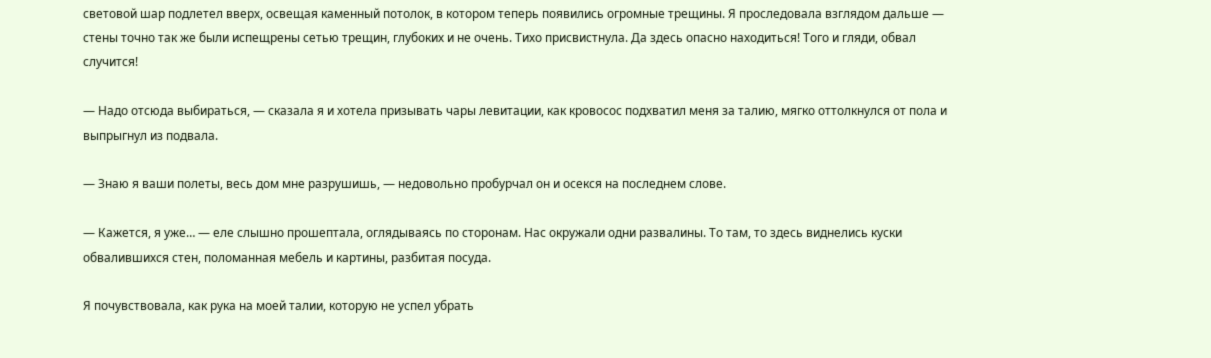световой шар подлетел вверх, освещая каменный потолок, в котором теперь появились огромные трещины. Я проследовала взглядом дальше — стены точно так же были испещрены сетью трещин, глубоких и не очень. Тихо присвистнула. Да здесь опасно находиться! Того и гляди, обвал случится!

— Надо отсюда выбираться, — сказала я и хотела призывать чары левитации, как кровосос подхватил меня за талию, мягко оттолкнулся от пола и выпрыгнул из подвала.

— Знаю я ваши полеты, весь дом мне разрушишь, — недовольно пробурчал он и осекся на последнем слове.

— Кажется, я уже… — еле слышно прошептала, оглядываясь по сторонам. Нас окружали одни развалины. То там, то здесь виднелись куски обвалившихся стен, поломанная мебель и картины, разбитая посуда.

Я почувствовала, как рука на моей талии, которую не успел убрать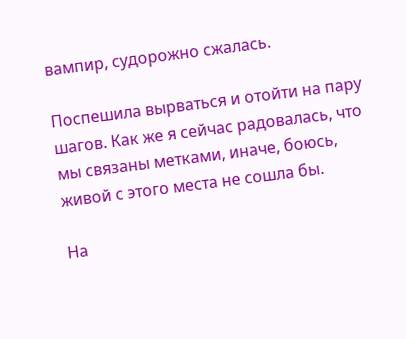вампир, судорожно сжалась.

Поспешила вырваться и отойти на пару шагов. Как же я сейчас радовалась, что мы связаны метками, иначе, боюсь, живой с этого места не сошла бы.

На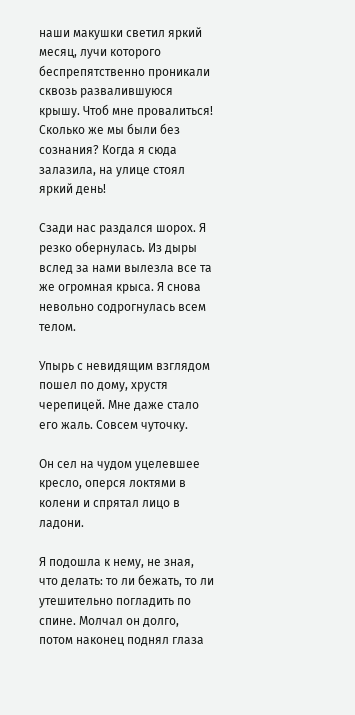наши макушки светил яркий месяц, лучи которого беспрепятственно проникали сквозь развалившуюся крышу. Чтоб мне провалиться! Сколько же мы были без сознания? Когда я сюда залазила, на улице стоял яркий день!

Сзади нас раздался шорох. Я резко обернулась. Из дыры вслед за нами вылезла все та же огромная крыса. Я снова невольно содрогнулась всем телом.

Упырь с невидящим взглядом пошел по дому, хрустя черепицей. Мне даже стало его жаль. Совсем чуточку.

Он сел на чудом уцелевшее кресло, оперся локтями в колени и спрятал лицо в ладони.

Я подошла к нему, не зная, что делать: то ли бежать, то ли утешительно погладить по спине. Молчал он долго, потом наконец поднял глаза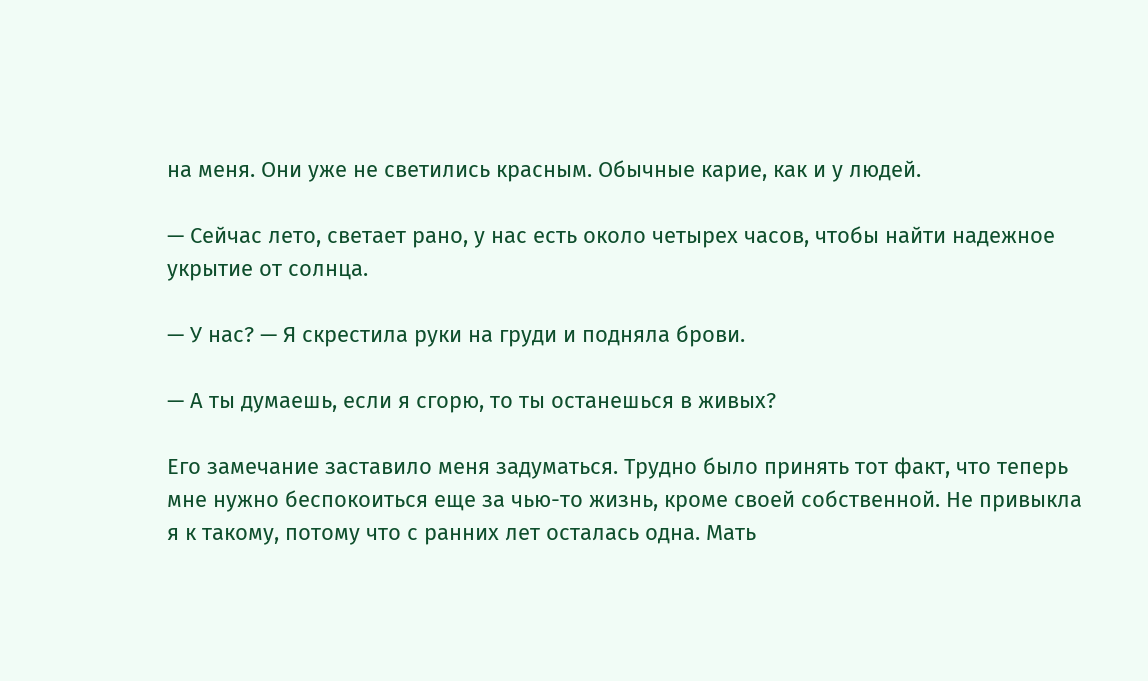на меня. Они уже не светились красным. Обычные карие, как и у людей.

— Сейчас лето, светает рано, у нас есть около четырех часов, чтобы найти надежное укрытие от солнца.

— У нас? — Я скрестила руки на груди и подняла брови.

— А ты думаешь, если я сгорю, то ты останешься в живых?

Его замечание заставило меня задуматься. Трудно было принять тот факт, что теперь мне нужно беспокоиться еще за чью-то жизнь, кроме своей собственной. Не привыкла я к такому, потому что с ранних лет осталась одна. Мать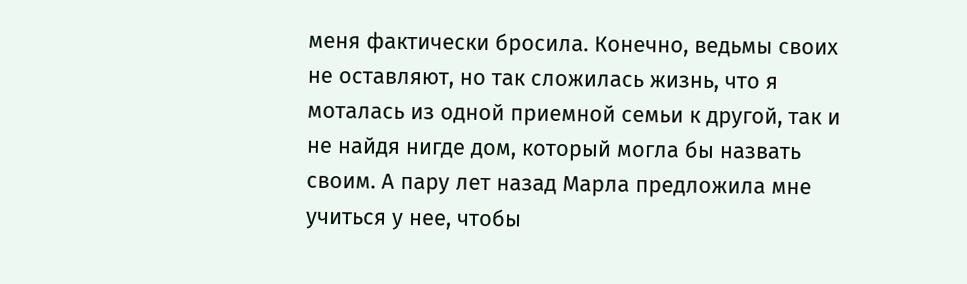меня фактически бросила. Конечно, ведьмы своих не оставляют, но так сложилась жизнь, что я моталась из одной приемной семьи к другой, так и не найдя нигде дом, который могла бы назвать своим. А пару лет назад Марла предложила мне учиться у нее, чтобы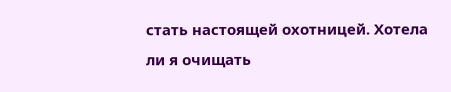стать настоящей охотницей. Хотела ли я очищать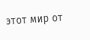этот мир от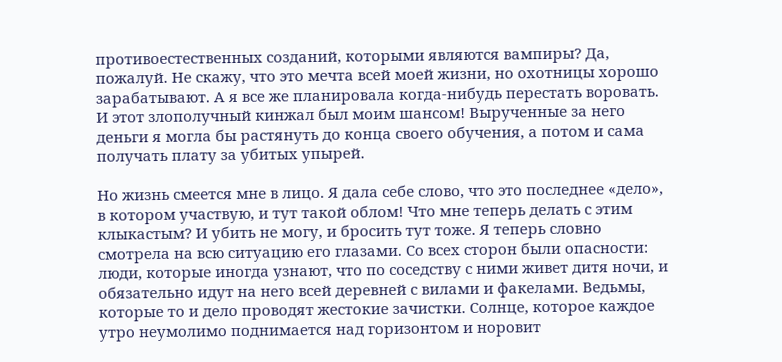противоестественных созданий, которыми являются вампиры? Да, пожалуй. Не скажу, что это мечта всей моей жизни, но охотницы хорошо зарабатывают. А я все же планировала когда-нибудь перестать воровать. И этот злополучный кинжал был моим шансом! Вырученные за него деньги я могла бы растянуть до конца своего обучения, а потом и сама получать плату за убитых упырей.

Но жизнь смеется мне в лицо. Я дала себе слово, что это последнее «дело», в котором участвую, и тут такой облом! Что мне теперь делать с этим клыкастым? И убить не могу, и бросить тут тоже. Я теперь словно смотрела на всю ситуацию его глазами. Со всех сторон были опасности: люди, которые иногда узнают, что по соседству с ними живет дитя ночи, и обязательно идут на него всей деревней с вилами и факелами. Ведьмы, которые то и дело проводят жестокие зачистки. Солнце, которое каждое утро неумолимо поднимается над горизонтом и норовит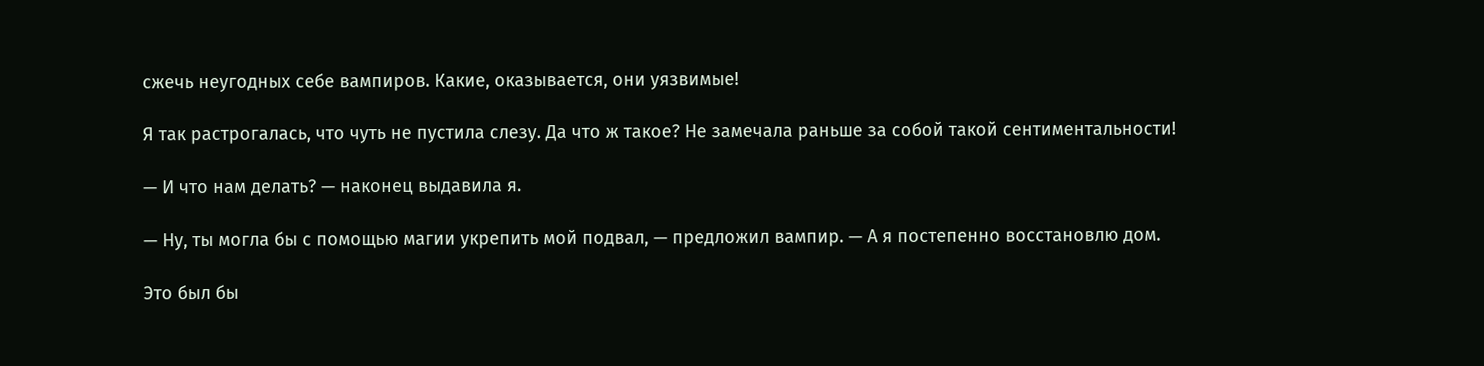сжечь неугодных себе вампиров. Какие, оказывается, они уязвимые!

Я так растрогалась, что чуть не пустила слезу. Да что ж такое? Не замечала раньше за собой такой сентиментальности!

— И что нам делать? — наконец выдавила я.

— Ну, ты могла бы с помощью магии укрепить мой подвал, — предложил вампир. — А я постепенно восстановлю дом.

Это был бы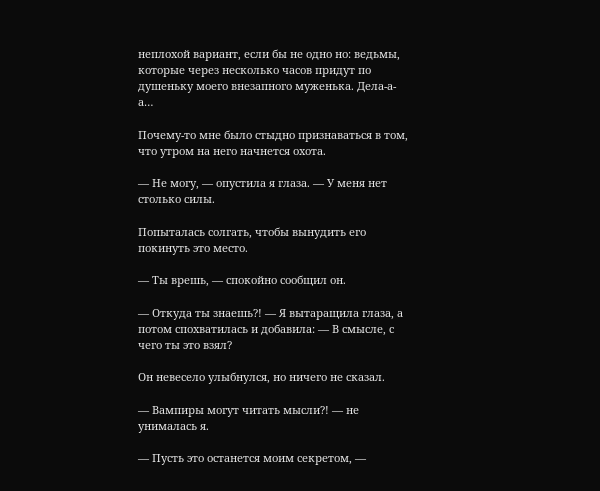неплохой вариант, если бы не одно но: ведьмы, которые через несколько часов придут по душеньку моего внезапного муженька. Дела-а-а…

Почему-то мне было стыдно признаваться в том, что утром на него начнется охота.

— Не могу, — опустила я глаза. — У меня нет столько силы.

Попыталась солгать, чтобы вынудить его покинуть это место.

— Ты врешь, — спокойно сообщил он.

— Откуда ты знаешь?! — Я вытаращила глаза, а потом спохватилась и добавила: — В смысле, с чего ты это взял?

Он невесело улыбнулся, но ничего не сказал.

— Вампиры могут читать мысли?! — не унималась я.

— Пусть это останется моим секретом, —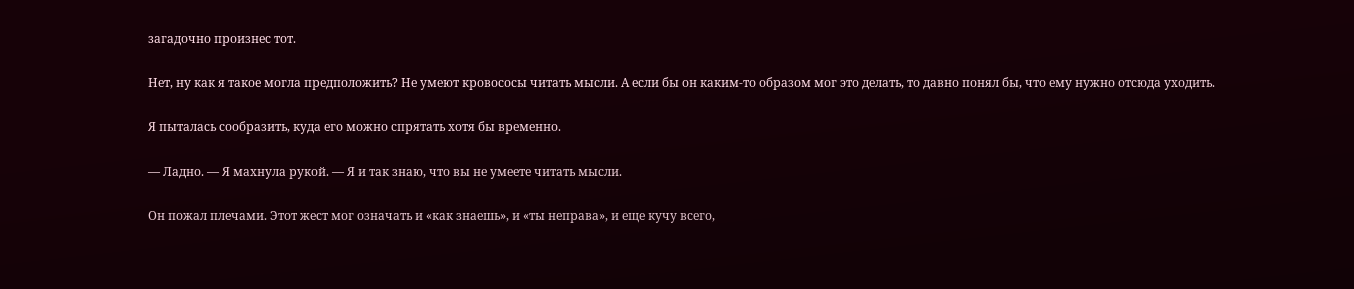загадочно произнес тот.

Нет, ну как я такое могла предположить? Не умеют кровососы читать мысли. А если бы он каким-то образом мог это делать, то давно понял бы, что ему нужно отсюда уходить.

Я пыталась сообразить, куда его можно спрятать хотя бы временно.

— Ладно. — Я махнула рукой. — Я и так знаю, что вы не умеете читать мысли.

Он пожал плечами. Этот жест мог означать и «как знаешь», и «ты неправа», и еще кучу всего,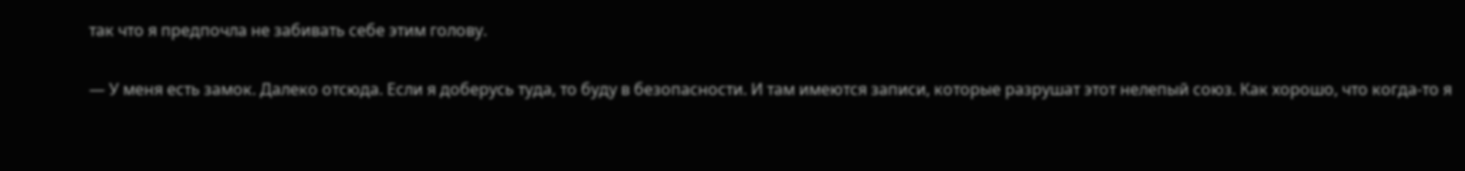так что я предпочла не забивать себе этим голову.

— У меня есть замок. Далеко отсюда. Если я доберусь туда, то буду в безопасности. И там имеются записи, которые разрушат этот нелепый союз. Как хорошо, что когда-то я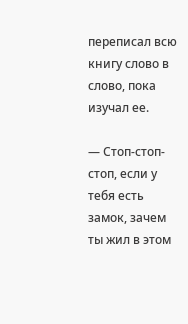переписал всю книгу слово в слово, пока изучал ее.

— Стоп-стоп-стоп, если у тебя есть замок, зачем ты жил в этом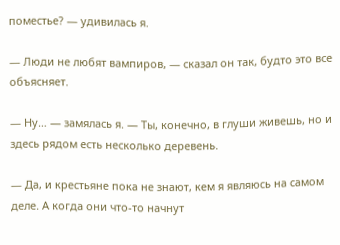поместье? — удивилась я.

— Люди не любят вампиров, — сказал он так, будто это все объясняет.

— Ну… — замялась я. — Ты, конечно, в глуши живешь, но и здесь рядом есть несколько деревень.

— Да, и крестьяне пока не знают, кем я являюсь на самом деле. А когда они что-то начнут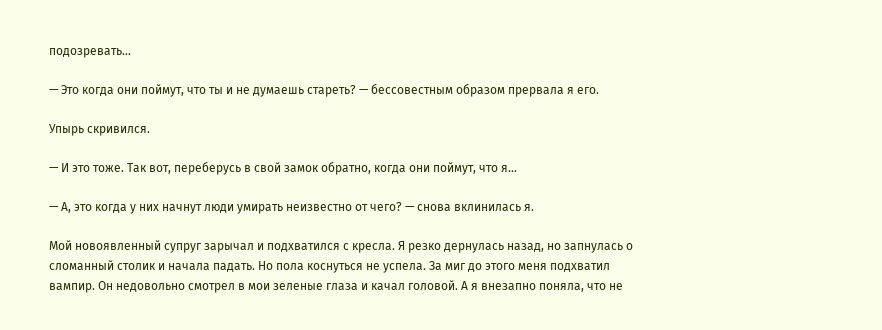подозревать…

— Это когда они поймут, что ты и не думаешь стареть? — бессовестным образом прервала я его.

Упырь скривился.

— И это тоже. Так вот, переберусь в свой замок обратно, когда они поймут, что я…

— А, это когда у них начнут люди умирать неизвестно от чего? — снова вклинилась я.

Мой новоявленный супруг зарычал и подхватился с кресла. Я резко дернулась назад, но запнулась о сломанный столик и начала падать. Но пола коснуться не успела. За миг до этого меня подхватил вампир. Он недовольно смотрел в мои зеленые глаза и качал головой. А я внезапно поняла, что не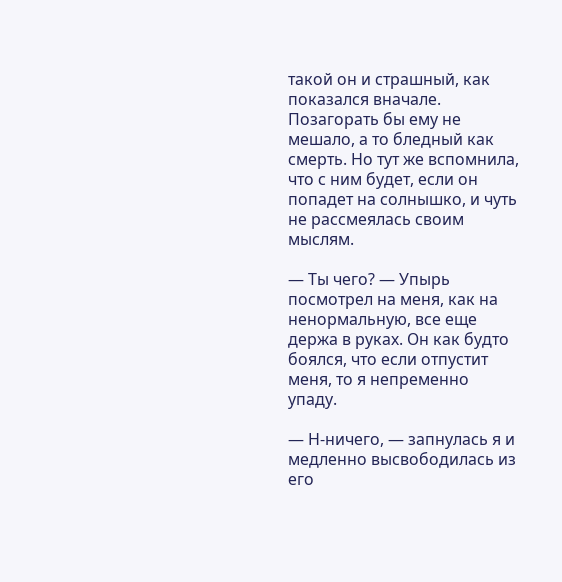такой он и страшный, как показался вначале. Позагорать бы ему не мешало, а то бледный как смерть. Но тут же вспомнила, что с ним будет, если он попадет на солнышко, и чуть не рассмеялась своим мыслям.

— Ты чего? — Упырь посмотрел на меня, как на ненормальную, все еще держа в руках. Он как будто боялся, что если отпустит меня, то я непременно упаду.

— Н-ничего, — запнулась я и медленно высвободилась из его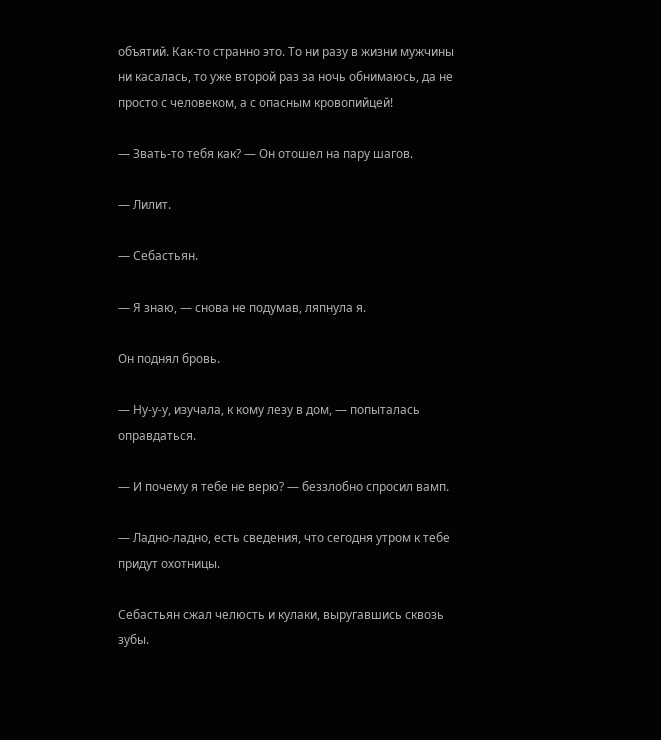объятий. Как-то странно это. То ни разу в жизни мужчины ни касалась, то уже второй раз за ночь обнимаюсь, да не просто с человеком, а с опасным кровопийцей!

— Звать-то тебя как? — Он отошел на пару шагов.

— Лилит.

— Себастьян.

— Я знаю, — снова не подумав, ляпнула я.

Он поднял бровь.

— Ну-у-у, изучала, к кому лезу в дом, — попыталась оправдаться.

— И почему я тебе не верю? — беззлобно спросил вамп.

— Ладно-ладно, есть сведения, что сегодня утром к тебе придут охотницы.

Себастьян сжал челюсть и кулаки, выругавшись сквозь зубы.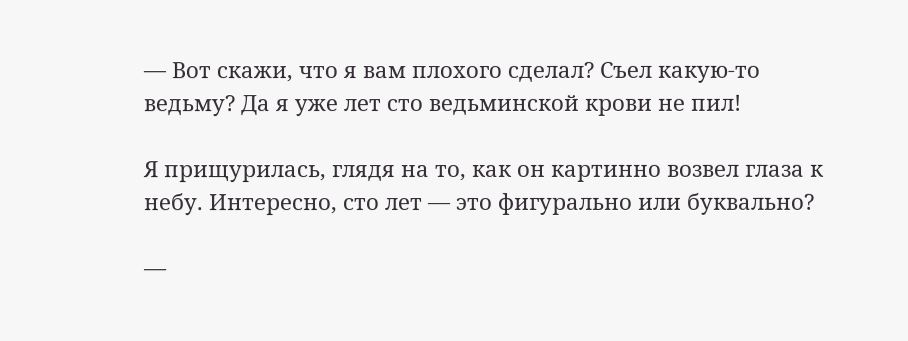— Вот скажи, что я вам плохого сделал? Съел какую-то ведьму? Да я уже лет сто ведьминской крови не пил!

Я прищурилась, глядя на то, как он картинно возвел глаза к небу. Интересно, сто лет — это фигурально или буквально?

—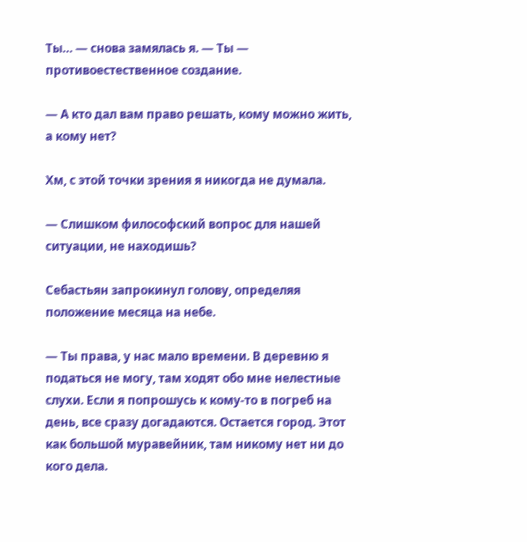Ты… — снова замялась я. — Ты — противоестественное создание.

— А кто дал вам право решать, кому можно жить, а кому нет?

Хм, с этой точки зрения я никогда не думала.

— Слишком философский вопрос для нашей ситуации, не находишь?

Себастьян запрокинул голову, определяя положение месяца на небе.

— Ты права, у нас мало времени. В деревню я податься не могу, там ходят обо мне нелестные слухи. Если я попрошусь к кому-то в погреб на день, все сразу догадаются. Остается город. Этот как большой муравейник, там никому нет ни до кого дела.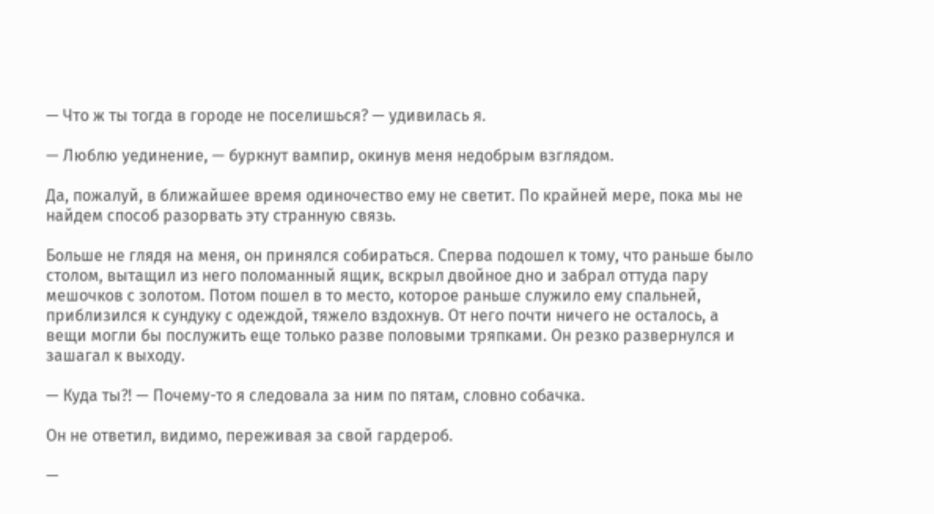— Что ж ты тогда в городе не поселишься? — удивилась я.

— Люблю уединение, — буркнут вампир, окинув меня недобрым взглядом.

Да, пожалуй, в ближайшее время одиночество ему не светит. По крайней мере, пока мы не найдем способ разорвать эту странную связь.

Больше не глядя на меня, он принялся собираться. Сперва подошел к тому, что раньше было столом, вытащил из него поломанный ящик, вскрыл двойное дно и забрал оттуда пару мешочков с золотом. Потом пошел в то место, которое раньше служило ему спальней, приблизился к сундуку с одеждой, тяжело вздохнув. От него почти ничего не осталось, а вещи могли бы послужить еще только разве половыми тряпками. Он резко развернулся и зашагал к выходу.

— Куда ты?! — Почему-то я следовала за ним по пятам, словно собачка.

Он не ответил, видимо, переживая за свой гардероб.

—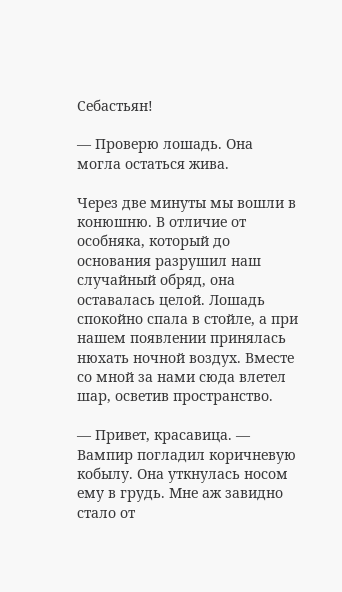Себастьян!

— Проверю лошадь. Она могла остаться жива.

Через две минуты мы вошли в конюшню. В отличие от особняка, который до основания разрушил наш случайный обряд, она оставалась целой. Лошадь спокойно спала в стойле, а при нашем появлении принялась нюхать ночной воздух. Вместе со мной за нами сюда влетел шар, осветив пространство.

— Привет, красавица. — Вампир погладил коричневую кобылу. Она уткнулась носом ему в грудь. Мне аж завидно стало от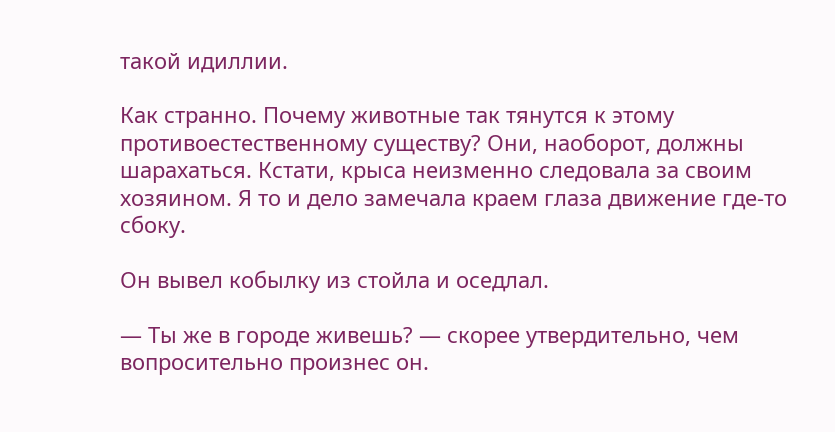такой идиллии.

Как странно. Почему животные так тянутся к этому противоестественному существу? Они, наоборот, должны шарахаться. Кстати, крыса неизменно следовала за своим хозяином. Я то и дело замечала краем глаза движение где-то сбоку.

Он вывел кобылку из стойла и оседлал.

— Ты же в городе живешь? — скорее утвердительно, чем вопросительно произнес он.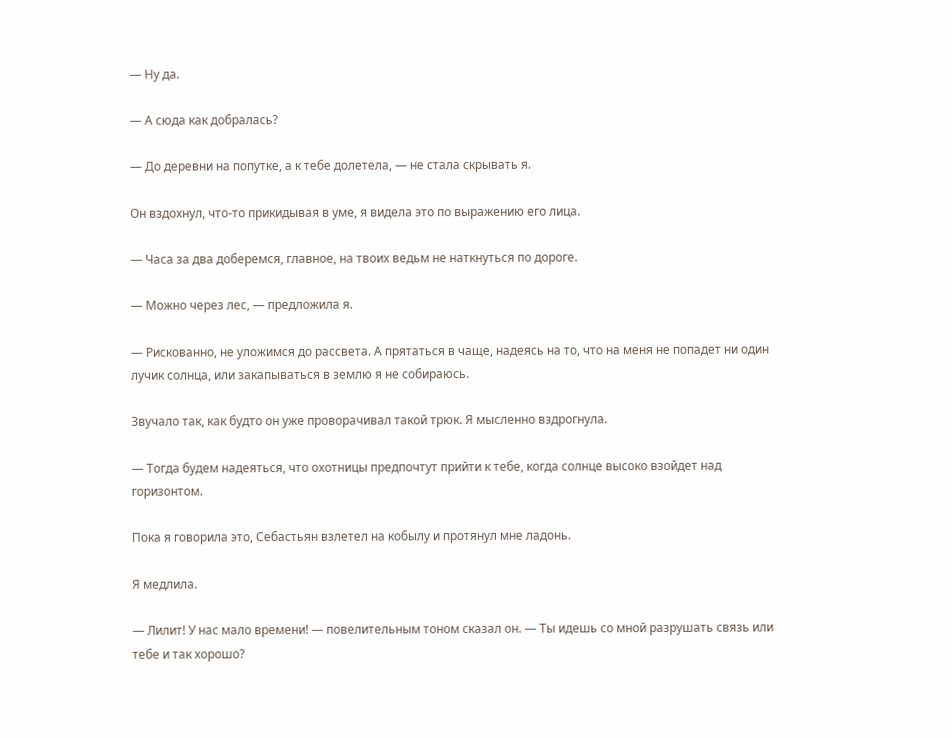— Ну да.

— А сюда как добралась?

— До деревни на попутке, а к тебе долетела, — не стала скрывать я.

Он вздохнул, что-то прикидывая в уме, я видела это по выражению его лица.

— Часа за два доберемся, главное, на твоих ведьм не наткнуться по дороге.

— Можно через лес, — предложила я.

— Рискованно, не уложимся до рассвета. А прятаться в чаще, надеясь на то, что на меня не попадет ни один лучик солнца, или закапываться в землю я не собираюсь.

Звучало так, как будто он уже проворачивал такой трюк. Я мысленно вздрогнула.

— Тогда будем надеяться, что охотницы предпочтут прийти к тебе, когда солнце высоко взойдет над горизонтом.

Пока я говорила это, Себастьян взлетел на кобылу и протянул мне ладонь.

Я медлила.

— Лилит! У нас мало времени! — повелительным тоном сказал он. — Ты идешь со мной разрушать связь или тебе и так хорошо?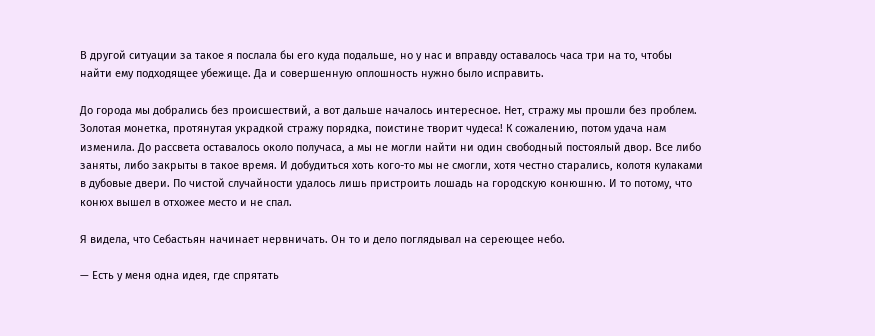В другой ситуации за такое я послала бы его куда подальше, но у нас и вправду оставалось часа три на то, чтобы найти ему подходящее убежище. Да и совершенную оплошность нужно было исправить.

До города мы добрались без происшествий, а вот дальше началось интересное. Нет, стражу мы прошли без проблем. Золотая монетка, протянутая украдкой стражу порядка, поистине творит чудеса! К сожалению, потом удача нам изменила. До рассвета оставалось около получаса, а мы не могли найти ни один свободный постоялый двор. Все либо заняты, либо закрыты в такое время. И добудиться хоть кого-то мы не смогли, хотя честно старались, колотя кулаками в дубовые двери. По чистой случайности удалось лишь пристроить лошадь на городскую конюшню. И то потому, что конюх вышел в отхожее место и не спал.

Я видела, что Себастьян начинает нервничать. Он то и дело поглядывал на сереющее небо.

— Есть у меня одна идея, где спрятать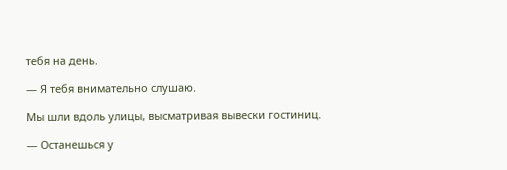тебя на день.

— Я тебя внимательно слушаю.

Мы шли вдоль улицы, высматривая вывески гостиниц.

— Останешься у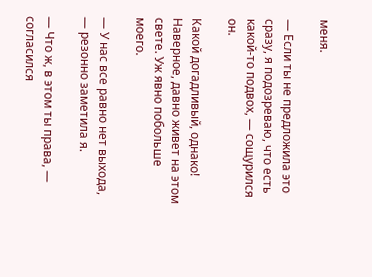меня.

— Если ты не предложила это сразу, я подозреваю, что есть какой-то подвох, — сощурился он.

Какой догадливый, однако! Наверное, давно живет на этом свете. Уж явно побольше моего.

— У нас все равно нет выхода, — резонно заметила я.

— Что ж, в этом ты права, — согласился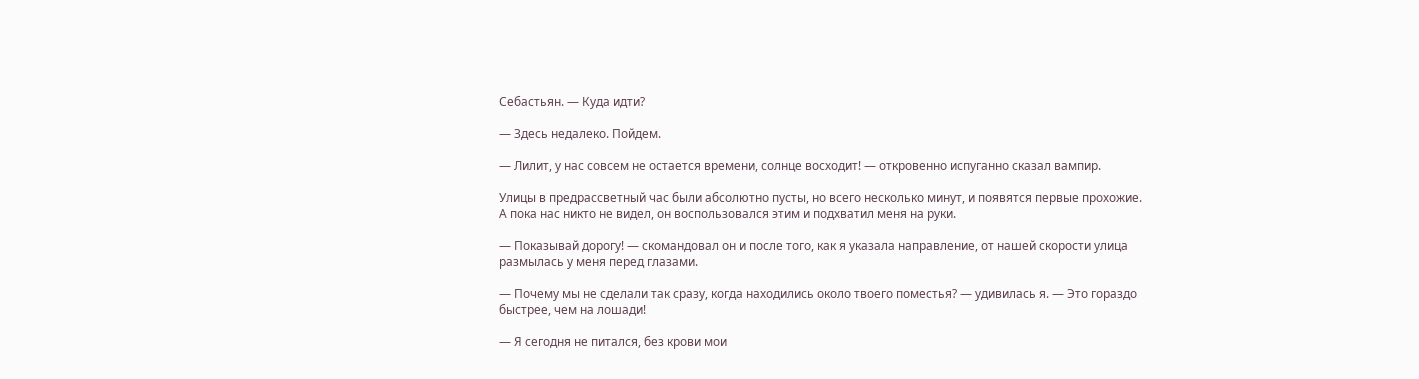Себастьян. — Куда идти?

— Здесь недалеко. Пойдем.

— Лилит, у нас совсем не остается времени, солнце восходит! — откровенно испуганно сказал вампир.

Улицы в предрассветный час были абсолютно пусты, но всего несколько минут, и появятся первые прохожие. А пока нас никто не видел, он воспользовался этим и подхватил меня на руки.

— Показывай дорогу! — скомандовал он и после того, как я указала направление, от нашей скорости улица размылась у меня перед глазами.

— Почему мы не сделали так сразу, когда находились около твоего поместья? — удивилась я. — Это гораздо быстрее, чем на лошади!

— Я сегодня не питался, без крови мои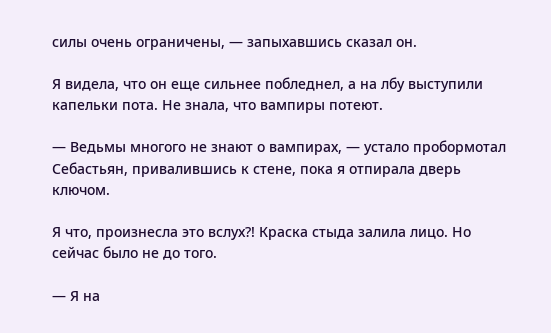силы очень ограничены, — запыхавшись сказал он.

Я видела, что он еще сильнее побледнел, а на лбу выступили капельки пота. Не знала, что вампиры потеют.

— Ведьмы многого не знают о вампирах, — устало пробормотал Себастьян, привалившись к стене, пока я отпирала дверь ключом.

Я что, произнесла это вслух?! Краска стыда залила лицо. Но сейчас было не до того.

— Я на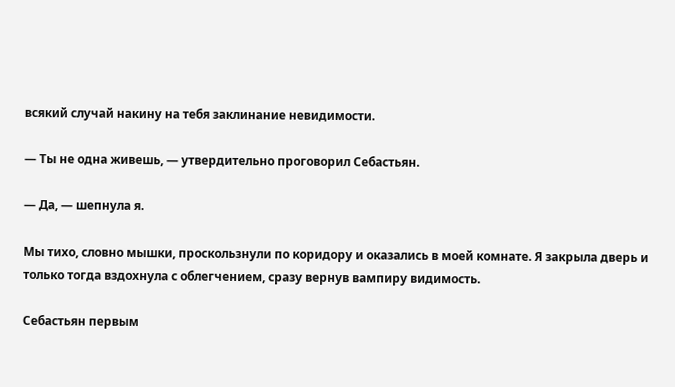всякий случай накину на тебя заклинание невидимости.

— Ты не одна живешь, — утвердительно проговорил Себастьян.

— Да, — шепнула я.

Мы тихо, словно мышки, проскользнули по коридору и оказались в моей комнате. Я закрыла дверь и только тогда вздохнула с облегчением, сразу вернув вампиру видимость.

Себастьян первым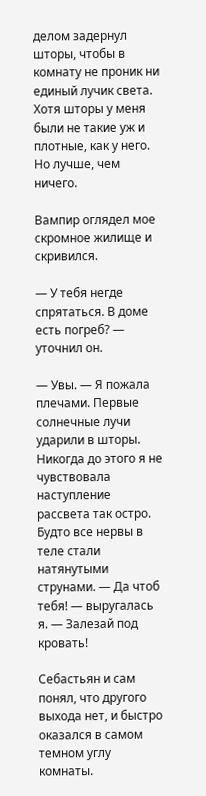делом задернул шторы, чтобы в комнату не проник ни единый лучик света. Хотя шторы у меня были не такие уж и плотные, как у него. Но лучше, чем ничего.

Вампир оглядел мое скромное жилище и скривился.

— У тебя негде спрятаться. В доме есть погреб? — уточнил он.

— Увы. — Я пожала плечами. Первые солнечные лучи ударили в шторы. Никогда до этого я не чувствовала наступление рассвета так остро. Будто все нервы в теле стали натянутыми струнами. — Да чтоб тебя! — выругалась я. — Залезай под кровать!

Себастьян и сам понял, что другого выхода нет, и быстро оказался в самом темном углу комнаты.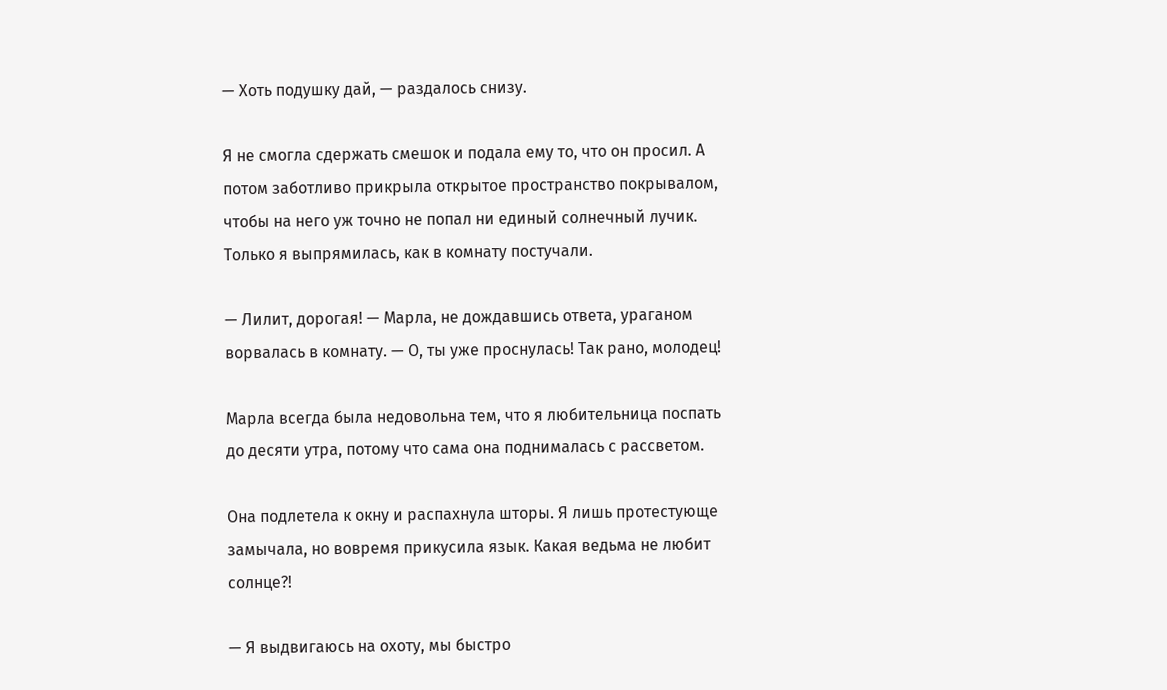— Хоть подушку дай, — раздалось снизу.

Я не смогла сдержать смешок и подала ему то, что он просил. А потом заботливо прикрыла открытое пространство покрывалом, чтобы на него уж точно не попал ни единый солнечный лучик. Только я выпрямилась, как в комнату постучали.

— Лилит, дорогая! — Марла, не дождавшись ответа, ураганом ворвалась в комнату. — О, ты уже проснулась! Так рано, молодец!

Марла всегда была недовольна тем, что я любительница поспать до десяти утра, потому что сама она поднималась с рассветом.

Она подлетела к окну и распахнула шторы. Я лишь протестующе замычала, но вовремя прикусила язык. Какая ведьма не любит солнце?!

— Я выдвигаюсь на охоту, мы быстро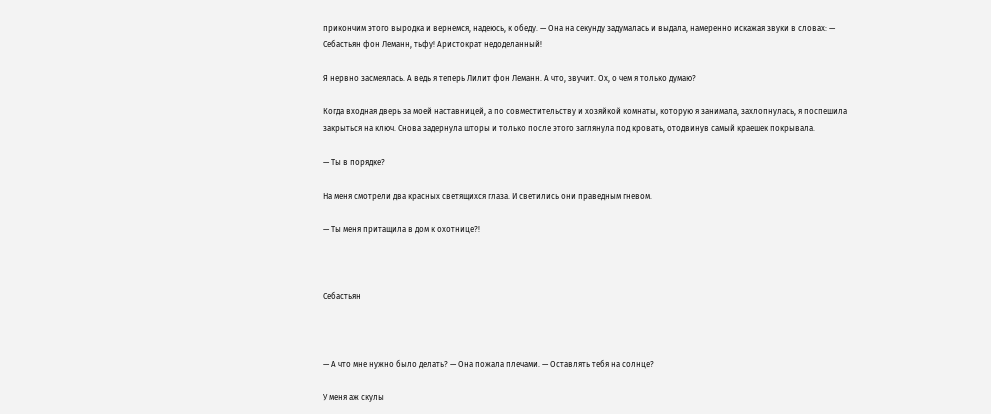прикончим этого выродка и вернемся, надеюсь, к обеду. — Она на секунду задумалась и выдала, намеренно искажая звуки в словах: — Себастьян фон Леманн, тьфу! Аристократ недоделанный!

Я нервно засмеялась. А ведь я теперь Лилит фон Леманн. А что, звучит. Ох, о чем я только думаю?

Когда входная дверь за моей наставницей, а по совместительству и хозяйкой комнаты, которую я занимала, захлопнулась, я поспешила закрыться на ключ. Снова задернула шторы и только после этого заглянула под кровать, отодвинув самый краешек покрывала.

— Ты в порядке?

На меня смотрели два красных светящихся глаза. И светились они праведным гневом.

— Ты меня притащила в дом к охотнице?!



Себастьян



— А что мне нужно было делать? — Она пожала плечами. — Оставлять тебя на солнце?

У меня аж скулы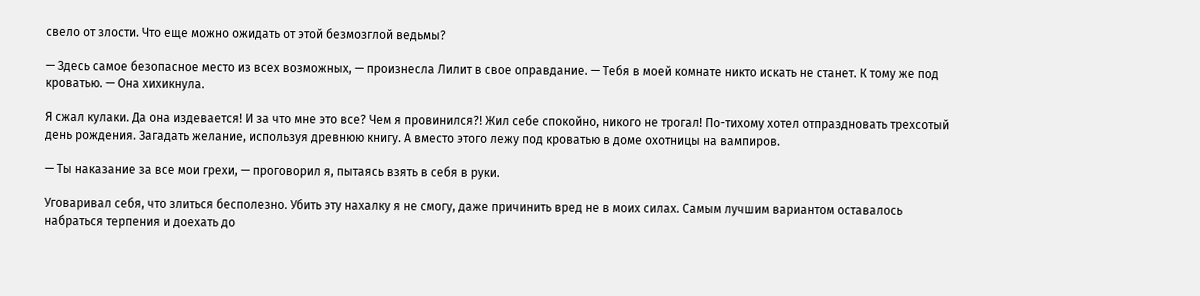свело от злости. Что еще можно ожидать от этой безмозглой ведьмы?

— Здесь самое безопасное место из всех возможных, — произнесла Лилит в свое оправдание. — Тебя в моей комнате никто искать не станет. К тому же под кроватью. — Она хихикнула.

Я сжал кулаки. Да она издевается! И за что мне это все? Чем я провинился?! Жил себе спокойно, никого не трогал! По-тихому хотел отпраздновать трехсотый день рождения. Загадать желание, используя древнюю книгу. А вместо этого лежу под кроватью в доме охотницы на вампиров.

— Ты наказание за все мои грехи, — проговорил я, пытаясь взять в себя в руки.

Уговаривал себя, что злиться бесполезно. Убить эту нахалку я не смогу, даже причинить вред не в моих силах. Самым лучшим вариантом оставалось набраться терпения и доехать до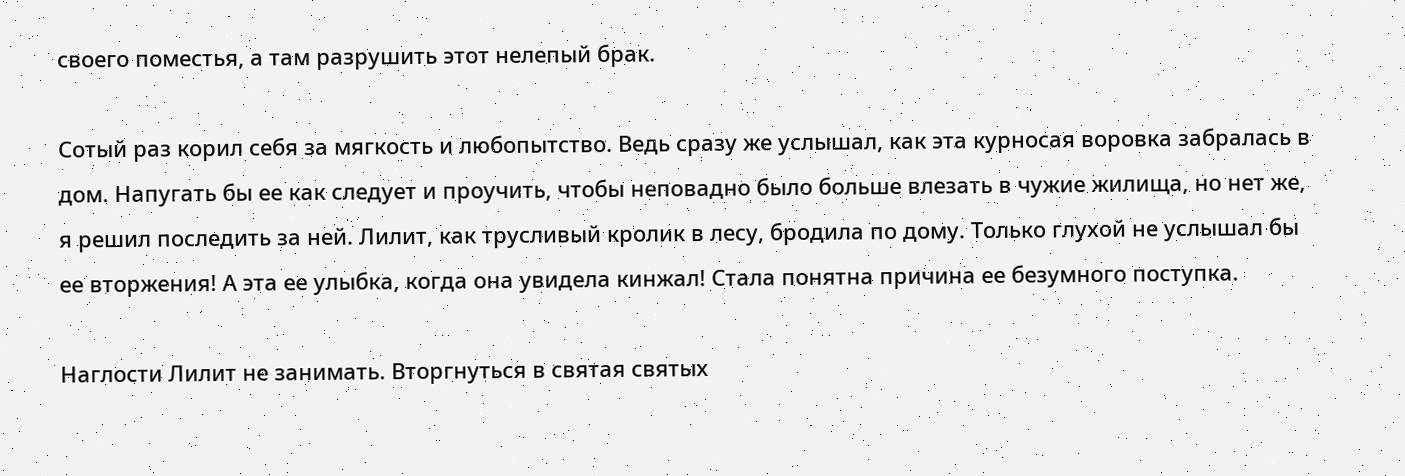своего поместья, а там разрушить этот нелепый брак.

Сотый раз корил себя за мягкость и любопытство. Ведь сразу же услышал, как эта курносая воровка забралась в дом. Напугать бы ее как следует и проучить, чтобы неповадно было больше влезать в чужие жилища, но нет же, я решил последить за ней. Лилит, как трусливый кролик в лесу, бродила по дому. Только глухой не услышал бы ее вторжения! А эта ее улыбка, когда она увидела кинжал! Стала понятна причина ее безумного поступка.

Наглости Лилит не занимать. Вторгнуться в святая святых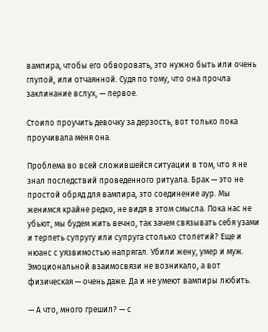вампира, чтобы его обворовать, это нужно быть или очень глупой, или отчаянной. Судя по тому, что она прочла заклинание вслух, — первое.

Стоило проучить девочку за дерзость, вот только пока проучивала меня она.

Проблема во всей сложившейся ситуации в том, что я не знал последствий проведенного ритуала. Брак — это не простой обряд для вампира, это соединение аур. Мы женимся крайне редко, не видя в этом смысла. Пока нас не убьют, мы будем жить вечно, так зачем связывать себя узами и терпеть супругу или супруга столько столетий? Еще и нюанс с уязвимостью напрягал. Убили жену, умер и муж. Эмоциональной взаимосвязи не возникало, а вот физическая — очень даже. Да и не умеют вампиры любить.

— А что, много грешил? — с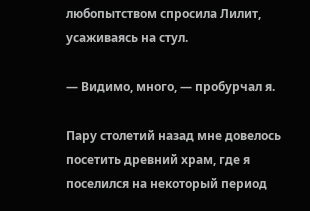любопытством спросила Лилит, усаживаясь на стул.

— Видимо, много, — пробурчал я.

Пару столетий назад мне довелось посетить древний храм, где я поселился на некоторый период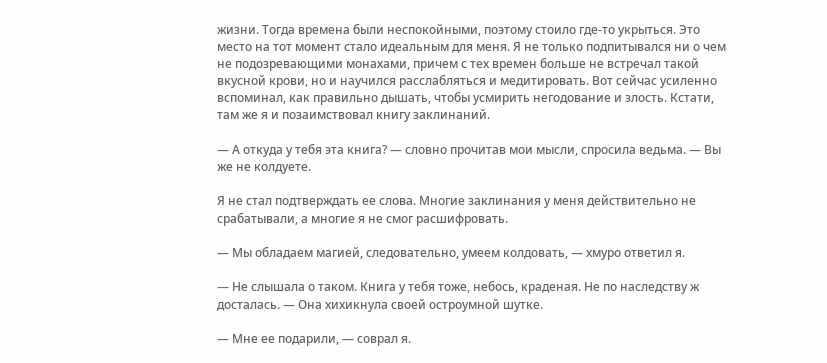жизни. Тогда времена были неспокойными, поэтому стоило где-то укрыться. Это место на тот момент стало идеальным для меня. Я не только подпитывался ни о чем не подозревающими монахами, причем с тех времен больше не встречал такой вкусной крови, но и научился расслабляться и медитировать. Вот сейчас усиленно вспоминал, как правильно дышать, чтобы усмирить негодование и злость. Кстати, там же я и позаимствовал книгу заклинаний.

— А откуда у тебя эта книга? — словно прочитав мои мысли, спросила ведьма. — Вы же не колдуете.

Я не стал подтверждать ее слова. Многие заклинания у меня действительно не срабатывали, а многие я не смог расшифровать.

— Мы обладаем магией, следовательно, умеем колдовать, — хмуро ответил я.

— Не слышала о таком. Книга у тебя тоже, небось, краденая. Не по наследству ж досталась. — Она хихикнула своей остроумной шутке.

— Мне ее подарили, — соврал я.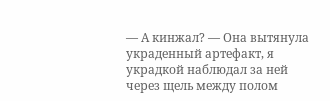— А кинжал? — Она вытянула украденный артефакт, я украдкой наблюдал за ней через щель между полом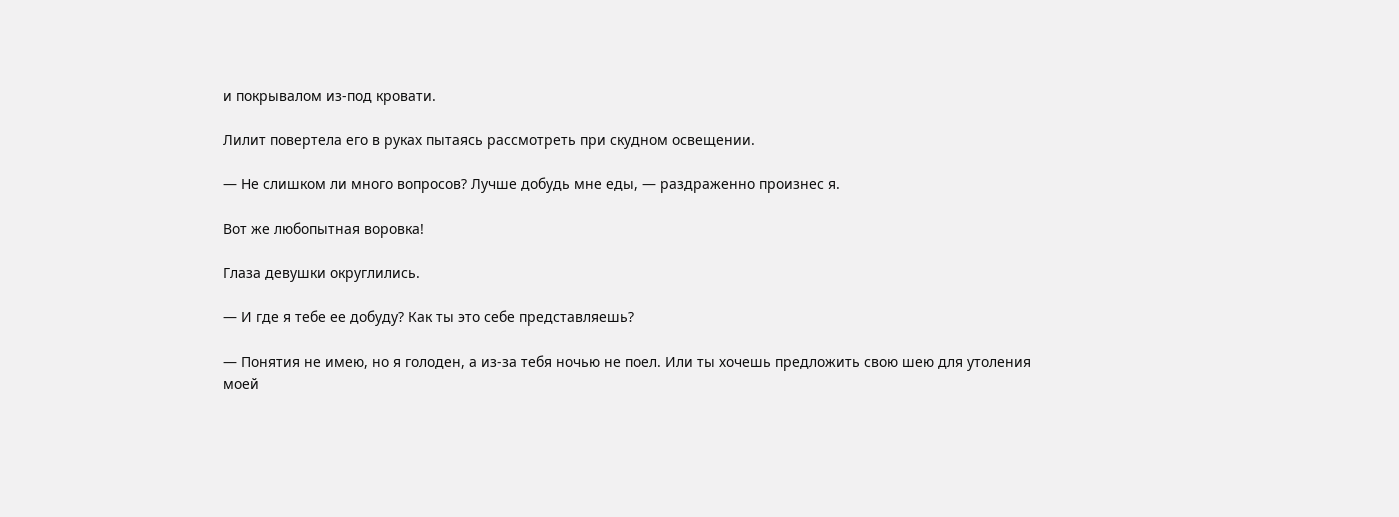и покрывалом из-под кровати.

Лилит повертела его в руках пытаясь рассмотреть при скудном освещении.

— Не слишком ли много вопросов? Лучше добудь мне еды, — раздраженно произнес я.

Вот же любопытная воровка!

Глаза девушки округлились.

— И где я тебе ее добуду? Как ты это себе представляешь?

— Понятия не имею, но я голоден, а из-за тебя ночью не поел. Или ты хочешь предложить свою шею для утоления моей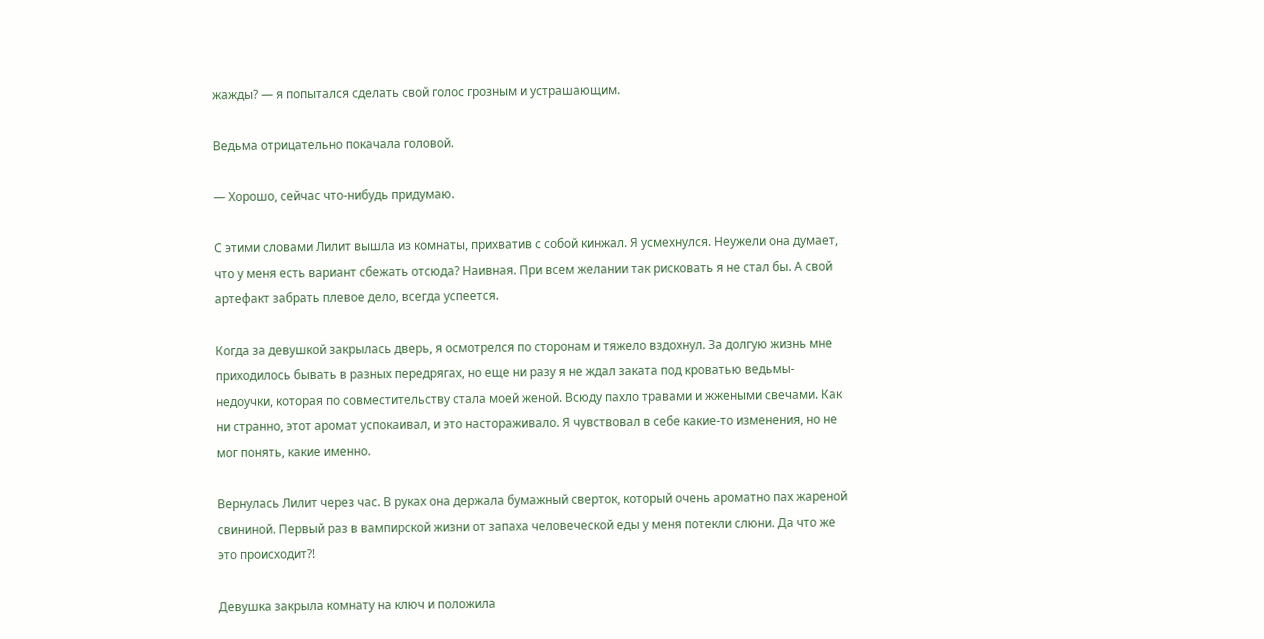жажды? — я попытался сделать свой голос грозным и устрашающим.

Ведьма отрицательно покачала головой.

— Хорошо, сейчас что-нибудь придумаю.

С этими словами Лилит вышла из комнаты, прихватив с собой кинжал. Я усмехнулся. Неужели она думает, что у меня есть вариант сбежать отсюда? Наивная. При всем желании так рисковать я не стал бы. А свой артефакт забрать плевое дело, всегда успеется.

Когда за девушкой закрылась дверь, я осмотрелся по сторонам и тяжело вздохнул. За долгую жизнь мне приходилось бывать в разных передрягах, но еще ни разу я не ждал заката под кроватью ведьмы-недоучки, которая по совместительству стала моей женой. Всюду пахло травами и жжеными свечами. Как ни странно, этот аромат успокаивал, и это настораживало. Я чувствовал в себе какие-то изменения, но не мог понять, какие именно.

Вернулась Лилит через час. В руках она держала бумажный сверток, который очень ароматно пах жареной свининой. Первый раз в вампирской жизни от запаха человеческой еды у меня потекли слюни. Да что же это происходит?!

Девушка закрыла комнату на ключ и положила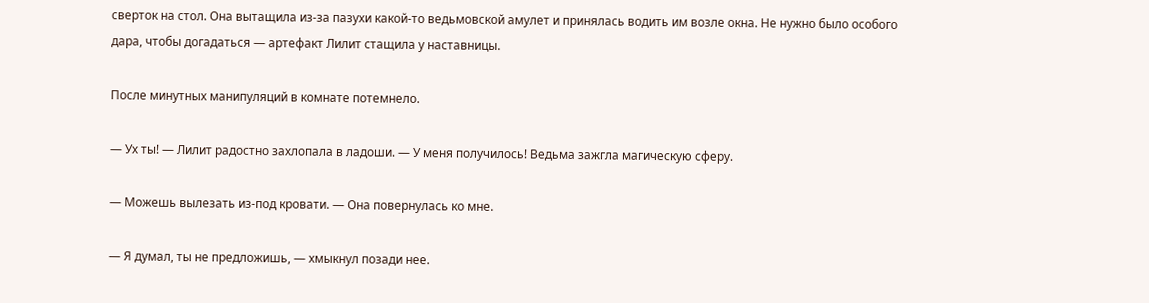сверток на стол. Она вытащила из-за пазухи какой-то ведьмовской амулет и принялась водить им возле окна. Не нужно было особого дара, чтобы догадаться — артефакт Лилит стащила у наставницы.

После минутных манипуляций в комнате потемнело.

— Ух ты! — Лилит радостно захлопала в ладоши. — У меня получилось! Ведьма зажгла магическую сферу.

— Можешь вылезать из-под кровати. — Она повернулась ко мне.

— Я думал, ты не предложишь, — хмыкнул позади нее.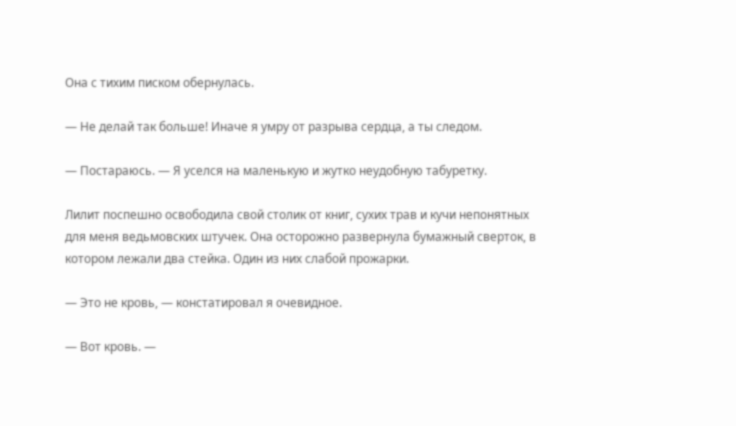Она с тихим писком обернулась.

— Не делай так больше! Иначе я умру от разрыва сердца, а ты следом.

— Постараюсь. — Я уселся на маленькую и жутко неудобную табуретку.

Лилит поспешно освободила свой столик от книг, сухих трав и кучи непонятных для меня ведьмовских штучек. Она осторожно развернула бумажный сверток, в котором лежали два стейка. Один из них слабой прожарки.

— Это не кровь, — констатировал я очевидное.

— Вот кровь. —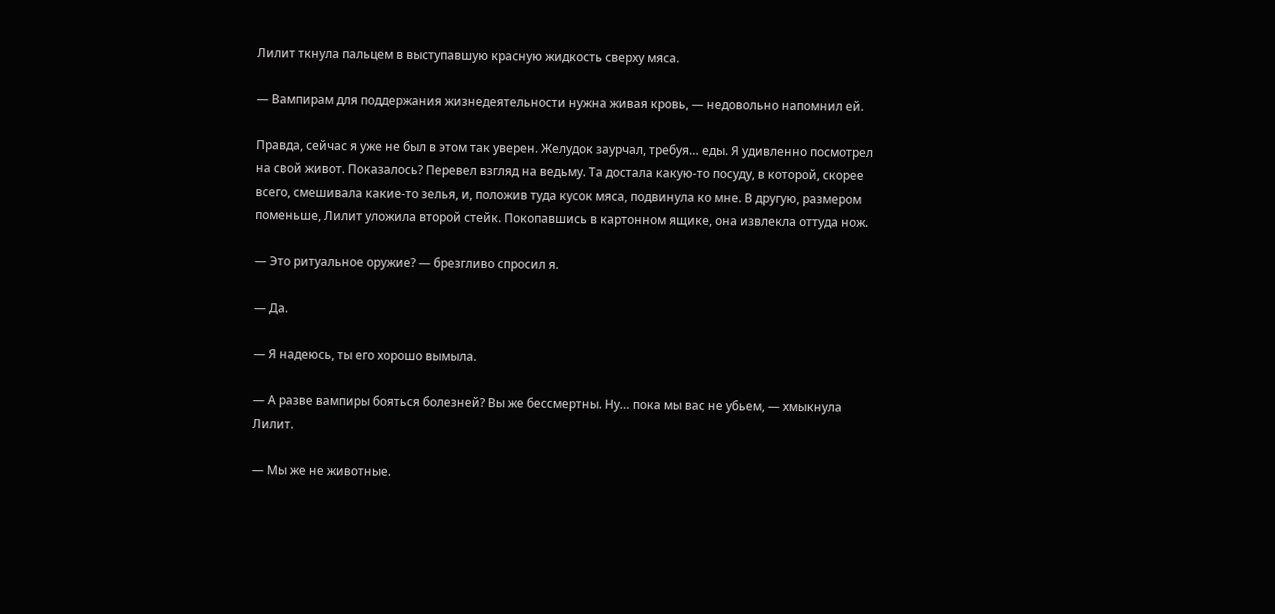Лилит ткнула пальцем в выступавшую красную жидкость сверху мяса.

— Вампирам для поддержания жизнедеятельности нужна живая кровь, — недовольно напомнил ей.

Правда, сейчас я уже не был в этом так уверен. Желудок заурчал, требуя… еды. Я удивленно посмотрел на свой живот. Показалось? Перевел взгляд на ведьму. Та достала какую-то посуду, в которой, скорее всего, смешивала какие-то зелья, и, положив туда кусок мяса, подвинула ко мне. В другую, размером поменьше, Лилит уложила второй стейк. Покопавшись в картонном ящике, она извлекла оттуда нож.

— Это ритуальное оружие? — брезгливо спросил я.

— Да.

— Я надеюсь, ты его хорошо вымыла.

— А разве вампиры бояться болезней? Вы же бессмертны. Ну… пока мы вас не убьем, — хмыкнула Лилит.

— Мы же не животные.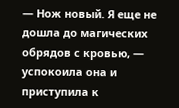— Нож новый. Я еще не дошла до магических обрядов с кровью, — успокоила она и приступила к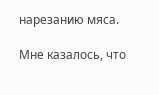нарезанию мяса.

Мне казалось, что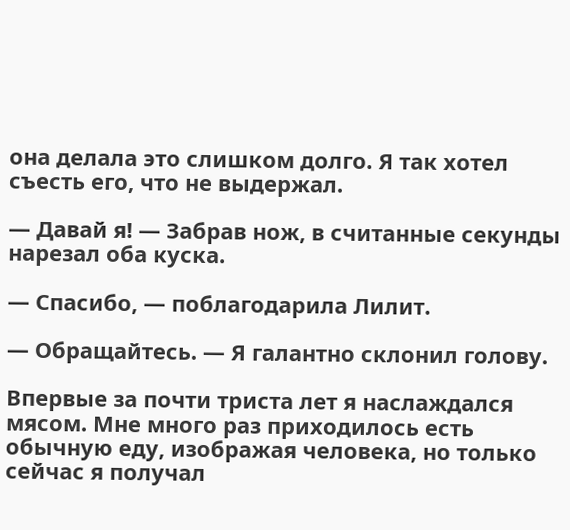она делала это слишком долго. Я так хотел съесть его, что не выдержал.

— Давай я! — Забрав нож, в считанные секунды нарезал оба куска.

— Спасибо, — поблагодарила Лилит.

— Обращайтесь. — Я галантно склонил голову.

Впервые за почти триста лет я наслаждался мясом. Мне много раз приходилось есть обычную еду, изображая человека, но только сейчас я получал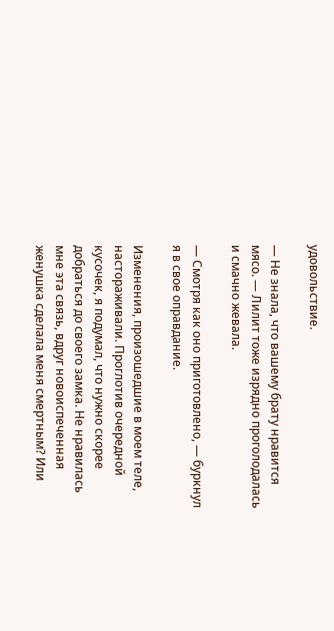удовольствие.

— Не знала, что вашему брату нравится мясо. — Лилит тоже изрядно проголодалась и смачно жевала.

— Смотря как оно приготовлено, — буркнул я в свое оправдание.

Изменения, произошедшие в моем теле, настораживали. Проглотив очередной кусочек, я подумал, что нужно скорее добраться до своего замка. Не нравилась мне эта связь, вдруг новоиспеченная женушка сделала меня смертным? Или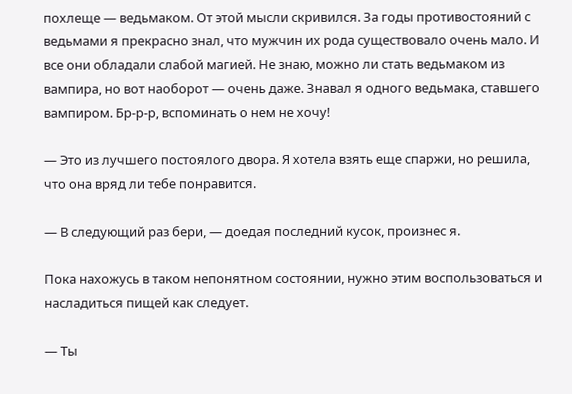похлеще — ведьмаком. От этой мысли скривился. За годы противостояний с ведьмами я прекрасно знал, что мужчин их рода существовало очень мало. И все они обладали слабой магией. Не знаю, можно ли стать ведьмаком из вампира, но вот наоборот — очень даже. Знавал я одного ведьмака, ставшего вампиром. Бр-р-р, вспоминать о нем не хочу!

— Это из лучшего постоялого двора. Я хотела взять еще спаржи, но решила, что она вряд ли тебе понравится.

— В следующий раз бери, — доедая последний кусок, произнес я.

Пока нахожусь в таком непонятном состоянии, нужно этим воспользоваться и насладиться пищей как следует.

— Ты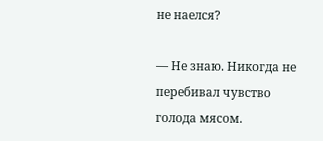не наелся?

— Не знаю. Никогда не перебивал чувство голода мясом.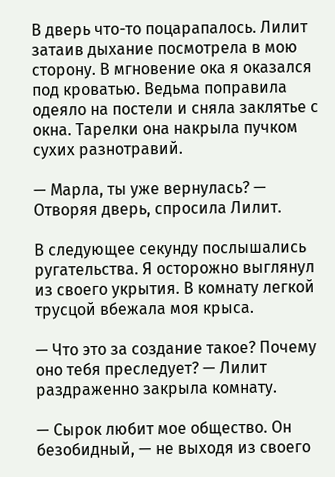В дверь что-то поцарапалось. Лилит затаив дыхание посмотрела в мою сторону. В мгновение ока я оказался под кроватью. Ведьма поправила одеяло на постели и сняла заклятье с окна. Тарелки она накрыла пучком сухих разнотравий.

— Марла, ты уже вернулась? — Отворяя дверь, спросила Лилит.

В следующее секунду послышались ругательства. Я осторожно выглянул из своего укрытия. В комнату легкой трусцой вбежала моя крыса.

— Что это за создание такое? Почему оно тебя преследует? — Лилит раздраженно закрыла комнату.

— Сырок любит мое общество. Он безобидный, — не выходя из своего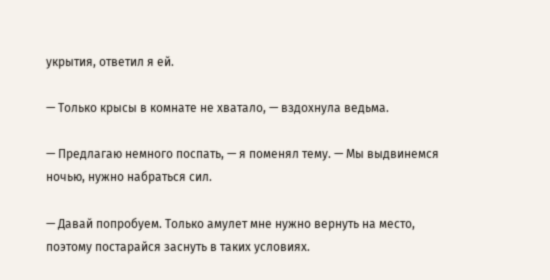укрытия, ответил я ей.

— Только крысы в комнате не хватало, — вздохнула ведьма.

— Предлагаю немного поспать, — я поменял тему. — Мы выдвинемся ночью, нужно набраться сил.

— Давай попробуем. Только амулет мне нужно вернуть на место, поэтому постарайся заснуть в таких условиях.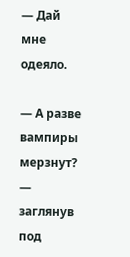— Дай мне одеяло.

— А разве вампиры мерзнут? — заглянув под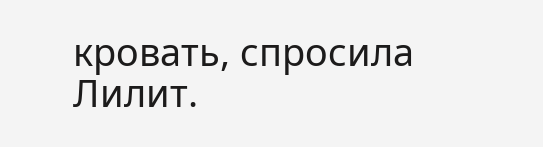кровать, спросила Лилит.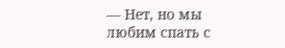— Нет, но мы любим спать с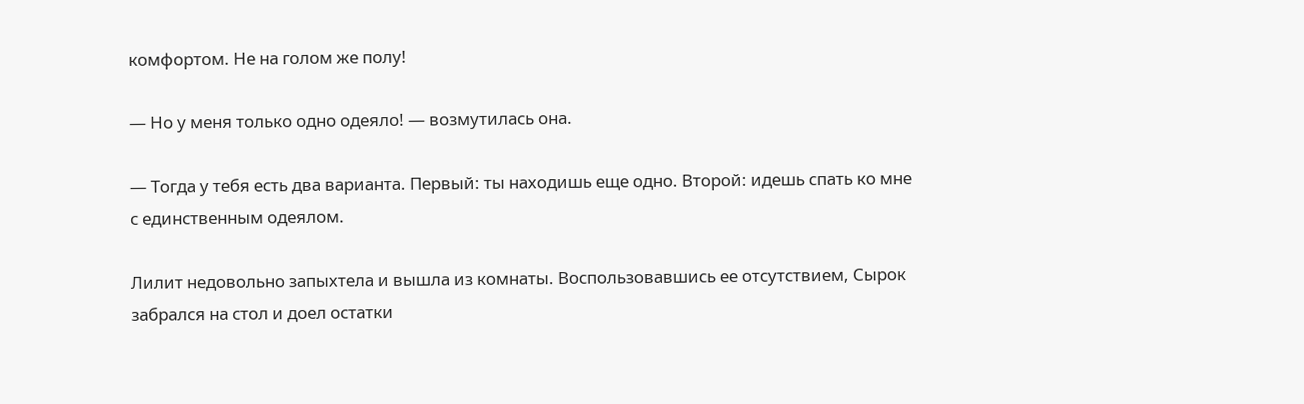комфортом. Не на голом же полу!

— Но у меня только одно одеяло! — возмутилась она.

— Тогда у тебя есть два варианта. Первый: ты находишь еще одно. Второй: идешь спать ко мне с единственным одеялом.

Лилит недовольно запыхтела и вышла из комнаты. Воспользовавшись ее отсутствием, Сырок забрался на стол и доел остатки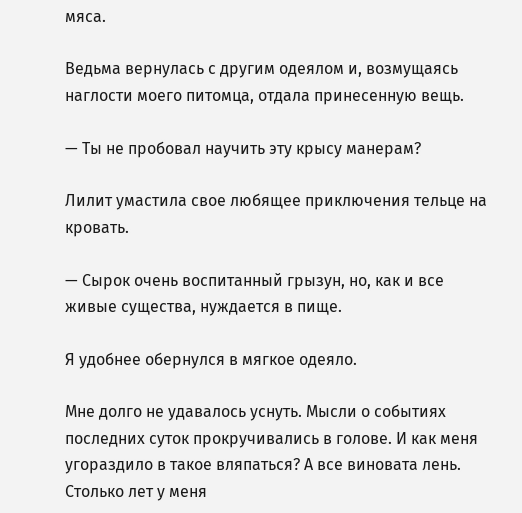мяса.

Ведьма вернулась с другим одеялом и, возмущаясь наглости моего питомца, отдала принесенную вещь.

— Ты не пробовал научить эту крысу манерам?

Лилит умастила свое любящее приключения тельце на кровать.

— Сырок очень воспитанный грызун, но, как и все живые существа, нуждается в пище.

Я удобнее обернулся в мягкое одеяло.

Мне долго не удавалось уснуть. Мысли о событиях последних суток прокручивались в голове. И как меня угораздило в такое вляпаться? А все виновата лень. Столько лет у меня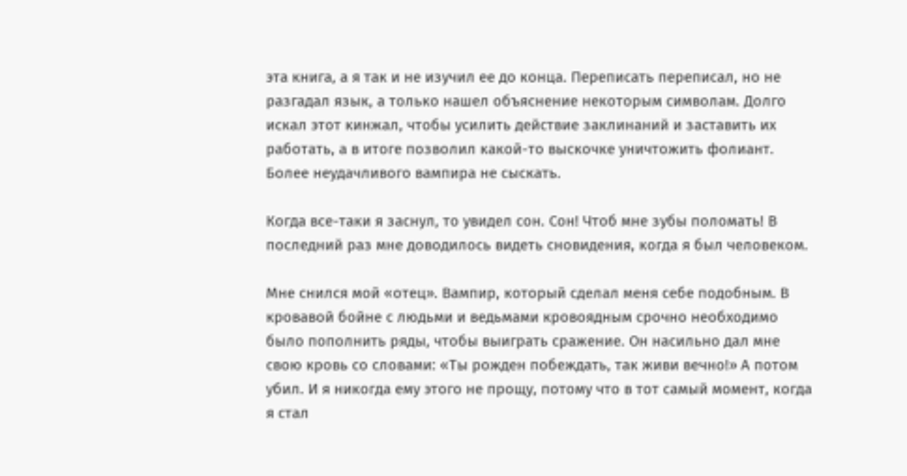эта книга, а я так и не изучил ее до конца. Переписать переписал, но не разгадал язык, а только нашел объяснение некоторым символам. Долго искал этот кинжал, чтобы усилить действие заклинаний и заставить их работать, а в итоге позволил какой-то выскочке уничтожить фолиант. Более неудачливого вампира не сыскать.

Когда все-таки я заснул, то увидел сон. Сон! Чтоб мне зубы поломать! В последний раз мне доводилось видеть сновидения, когда я был человеком.

Мне снился мой «отец». Вампир, который сделал меня себе подобным. В кровавой бойне с людьми и ведьмами кровоядным срочно необходимо было пополнить ряды, чтобы выиграть сражение. Он насильно дал мне свою кровь со словами: «Ты рожден побеждать, так живи вечно!» А потом убил. И я никогда ему этого не прощу, потому что в тот самый момент, когда я стал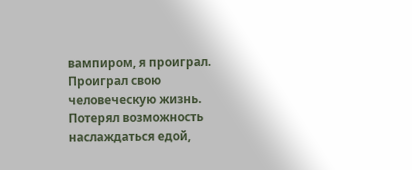вампиром, я проиграл. Проиграл свою человеческую жизнь. Потерял возможность наслаждаться едой,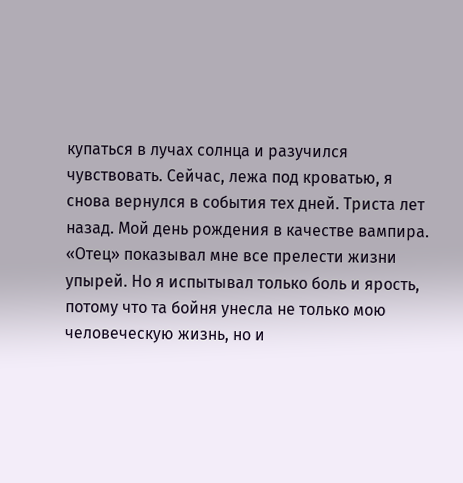купаться в лучах солнца и разучился чувствовать. Сейчас, лежа под кроватью, я снова вернулся в события тех дней. Триста лет назад. Мой день рождения в качестве вампира. «Отец» показывал мне все прелести жизни упырей. Но я испытывал только боль и ярость, потому что та бойня унесла не только мою человеческую жизнь, но и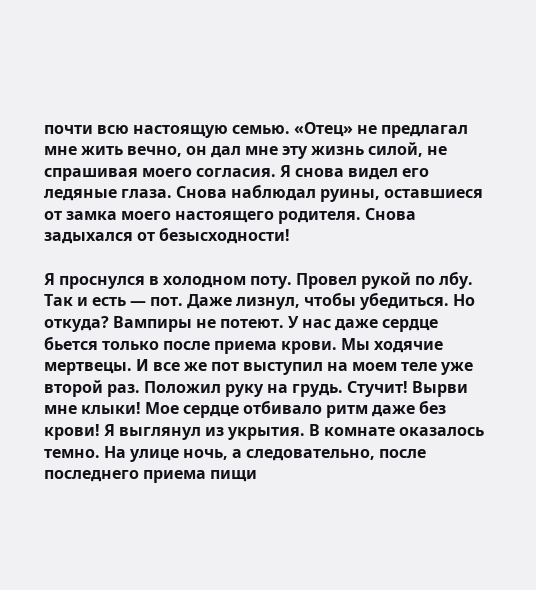почти всю настоящую семью. «Отец» не предлагал мне жить вечно, он дал мне эту жизнь силой, не спрашивая моего согласия. Я снова видел его ледяные глаза. Снова наблюдал руины, оставшиеся от замка моего настоящего родителя. Снова задыхался от безысходности!

Я проснулся в холодном поту. Провел рукой по лбу. Так и есть — пот. Даже лизнул, чтобы убедиться. Но откуда? Вампиры не потеют. У нас даже сердце бьется только после приема крови. Мы ходячие мертвецы. И все же пот выступил на моем теле уже второй раз. Положил руку на грудь. Стучит! Вырви мне клыки! Мое сердце отбивало ритм даже без крови! Я выглянул из укрытия. В комнате оказалось темно. На улице ночь, а следовательно, после последнего приема пищи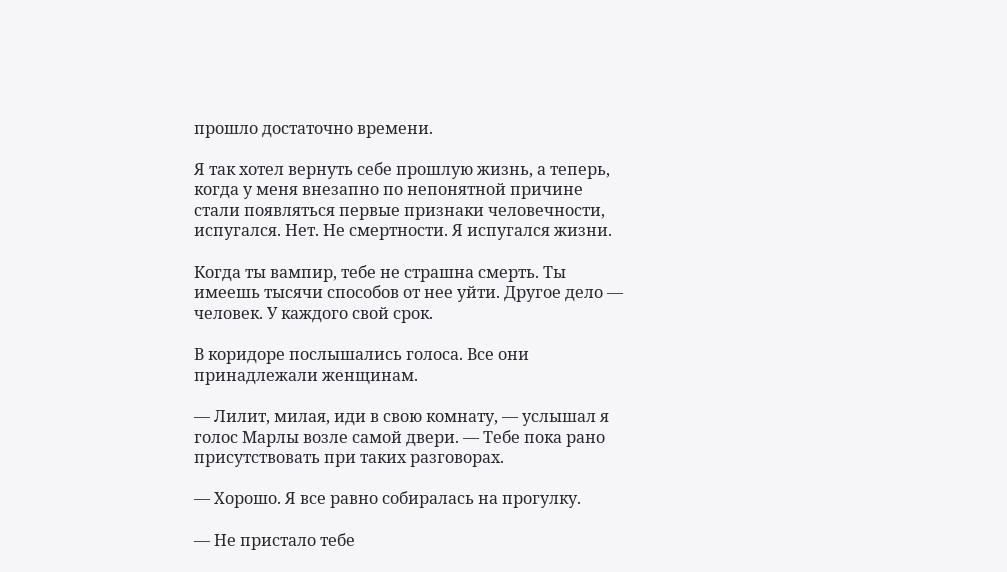прошло достаточно времени.

Я так хотел вернуть себе прошлую жизнь, а теперь, когда у меня внезапно по непонятной причине стали появляться первые признаки человечности, испугался. Нет. Не смертности. Я испугался жизни.

Когда ты вампир, тебе не страшна смерть. Ты имеешь тысячи способов от нее уйти. Другое дело — человек. У каждого свой срок.

В коридоре послышались голоса. Все они принадлежали женщинам.

— Лилит, милая, иди в свою комнату, — услышал я голос Марлы возле самой двери. — Тебе пока рано присутствовать при таких разговорах.

— Хорошо. Я все равно собиралась на прогулку.

— Не пристало тебе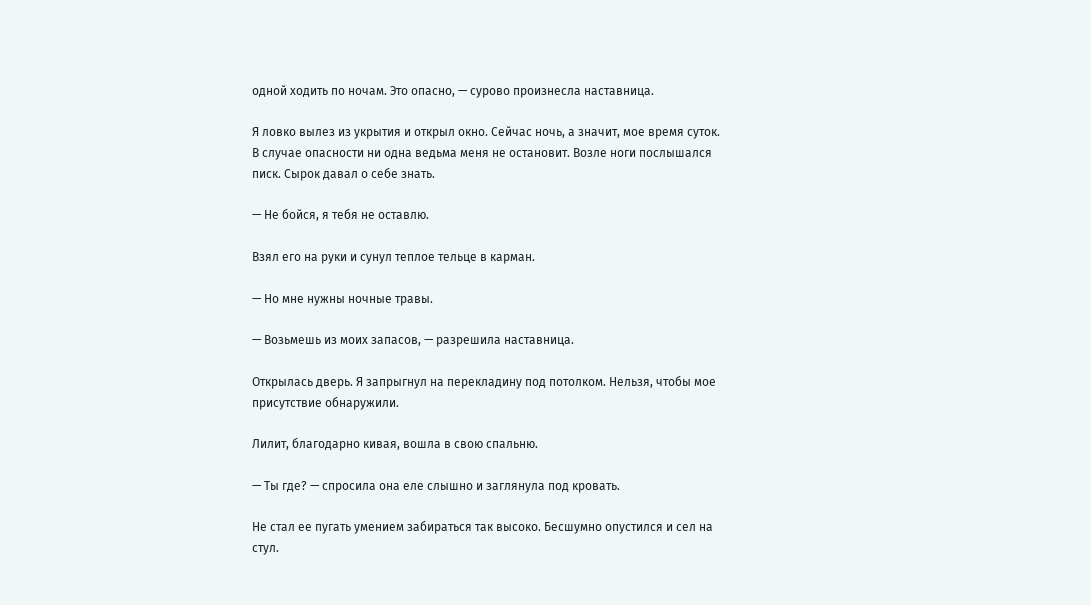одной ходить по ночам. Это опасно, — сурово произнесла наставница.

Я ловко вылез из укрытия и открыл окно. Сейчас ночь, а значит, мое время суток. В случае опасности ни одна ведьма меня не остановит. Возле ноги послышался писк. Сырок давал о себе знать.

— Не бойся, я тебя не оставлю.

Взял его на руки и сунул теплое тельце в карман.

— Но мне нужны ночные травы.

— Возьмешь из моих запасов, — разрешила наставница.

Открылась дверь. Я запрыгнул на перекладину под потолком. Нельзя, чтобы мое присутствие обнаружили.

Лилит, благодарно кивая, вошла в свою спальню.

— Ты где? — спросила она еле слышно и заглянула под кровать.

Не стал ее пугать умением забираться так высоко. Бесшумно опустился и сел на стул.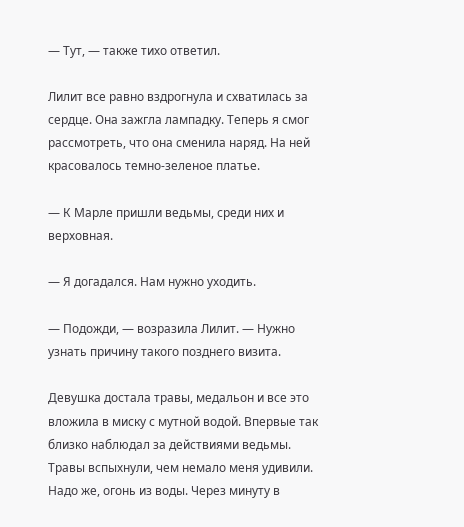— Тут, — также тихо ответил.

Лилит все равно вздрогнула и схватилась за сердце. Она зажгла лампадку. Теперь я смог рассмотреть, что она сменила наряд. На ней красовалось темно-зеленое платье.

— К Марле пришли ведьмы, среди них и верховная.

— Я догадался. Нам нужно уходить.

— Подожди, — возразила Лилит. — Нужно узнать причину такого позднего визита.

Девушка достала травы, медальон и все это вложила в миску с мутной водой. Впервые так близко наблюдал за действиями ведьмы. Травы вспыхнули, чем немало меня удивили. Надо же, огонь из воды. Через минуту в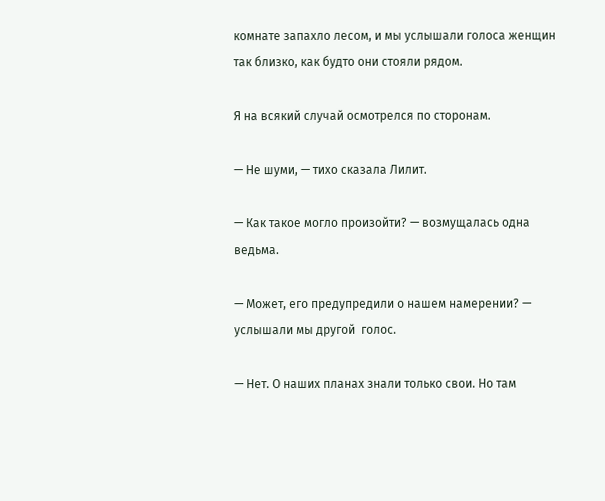комнате запахло лесом, и мы услышали голоса женщин так близко, как будто они стояли рядом.

Я на всякий случай осмотрелся по сторонам.

— Не шуми, — тихо сказала Лилит.

— Как такое могло произойти? — возмущалась одна ведьма.

— Может, его предупредили о нашем намерении? — услышали мы другой  голос.

— Нет. О наших планах знали только свои. Но там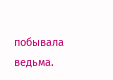побывала ведьма.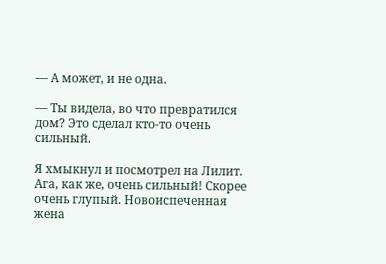— А может, и не одна.

— Ты видела, во что превратился дом? Это сделал кто-то очень сильный.

Я хмыкнул и посмотрел на Лилит. Ага, как же, очень сильный! Скорее очень глупый. Новоиспеченная жена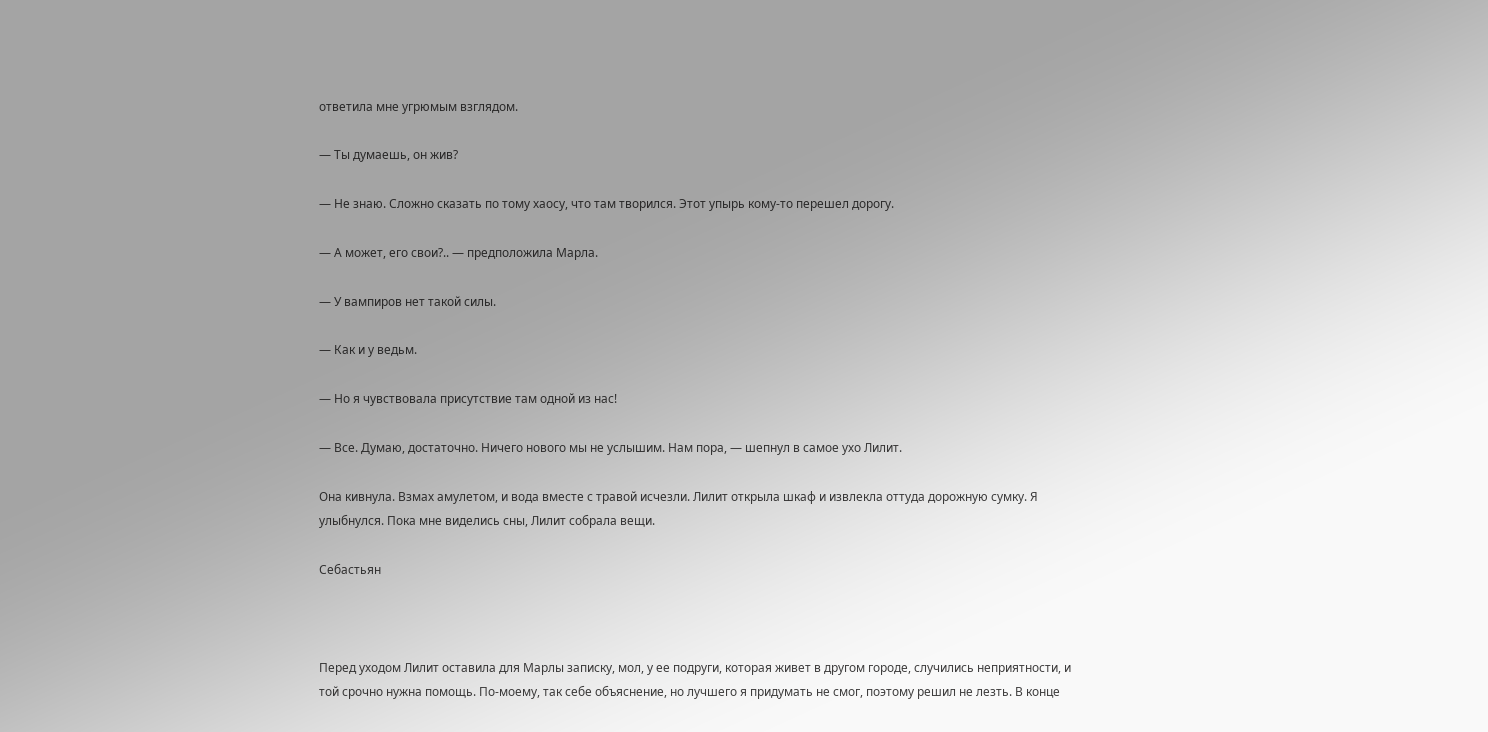ответила мне угрюмым взглядом.

— Ты думаешь, он жив?

— Не знаю. Сложно сказать по тому хаосу, что там творился. Этот упырь кому-то перешел дорогу.

— А может, его свои?.. — предположила Марла.

— У вампиров нет такой силы.

— Как и у ведьм.

— Но я чувствовала присутствие там одной из нас!

— Все. Думаю, достаточно. Ничего нового мы не услышим. Нам пора, — шепнул в самое ухо Лилит.

Она кивнула. Взмах амулетом, и вода вместе с травой исчезли. Лилит открыла шкаф и извлекла оттуда дорожную сумку. Я улыбнулся. Пока мне виделись сны, Лилит собрала вещи.

Себастьян



Перед уходом Лилит оставила для Марлы записку, мол, у ее подруги, которая живет в другом городе, случились неприятности, и той срочно нужна помощь. По-моему, так себе объяснение, но лучшего я придумать не смог, поэтому решил не лезть. В конце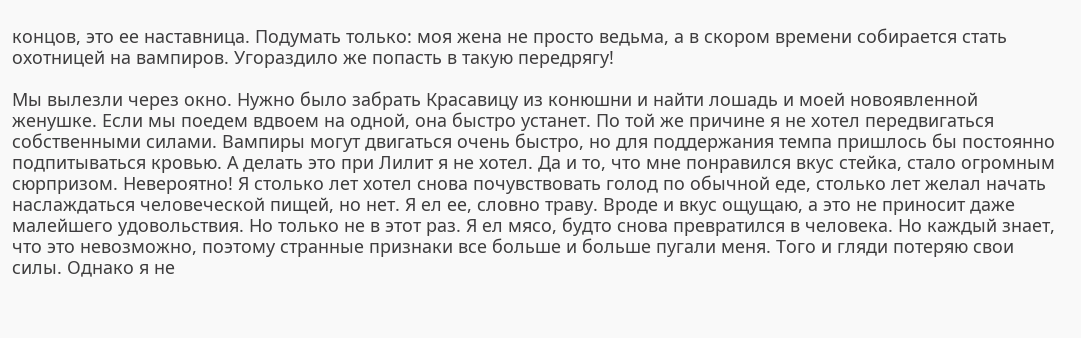концов, это ее наставница. Подумать только: моя жена не просто ведьма, а в скором времени собирается стать охотницей на вампиров. Угораздило же попасть в такую передрягу!

Мы вылезли через окно. Нужно было забрать Красавицу из конюшни и найти лошадь и моей новоявленной женушке. Если мы поедем вдвоем на одной, она быстро устанет. По той же причине я не хотел передвигаться собственными силами. Вампиры могут двигаться очень быстро, но для поддержания темпа пришлось бы постоянно подпитываться кровью. А делать это при Лилит я не хотел. Да и то, что мне понравился вкус стейка, стало огромным сюрпризом. Невероятно! Я столько лет хотел снова почувствовать голод по обычной еде, столько лет желал начать наслаждаться человеческой пищей, но нет. Я ел ее, словно траву. Вроде и вкус ощущаю, а это не приносит даже малейшего удовольствия. Но только не в этот раз. Я ел мясо, будто снова превратился в человека. Но каждый знает, что это невозможно, поэтому странные признаки все больше и больше пугали меня. Того и гляди потеряю свои силы. Однако я не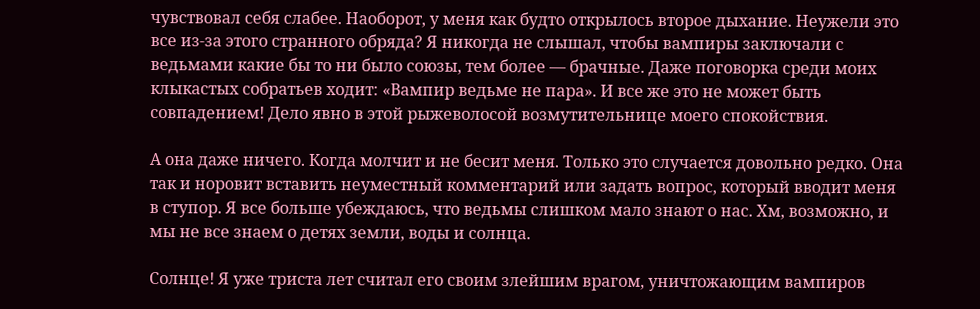чувствовал себя слабее. Наоборот, у меня как будто открылось второе дыхание. Неужели это все из-за этого странного обряда? Я никогда не слышал, чтобы вампиры заключали с ведьмами какие бы то ни было союзы, тем более — брачные. Даже поговорка среди моих клыкастых собратьев ходит: «Вампир ведьме не пара». И все же это не может быть совпадением! Дело явно в этой рыжеволосой возмутительнице моего спокойствия.

А она даже ничего. Когда молчит и не бесит меня. Только это случается довольно редко. Она так и норовит вставить неуместный комментарий или задать вопрос, который вводит меня в ступор. Я все больше убеждаюсь, что ведьмы слишком мало знают о нас. Хм, возможно, и мы не все знаем о детях земли, воды и солнца.

Солнце! Я уже триста лет считал его своим злейшим врагом, уничтожающим вампиров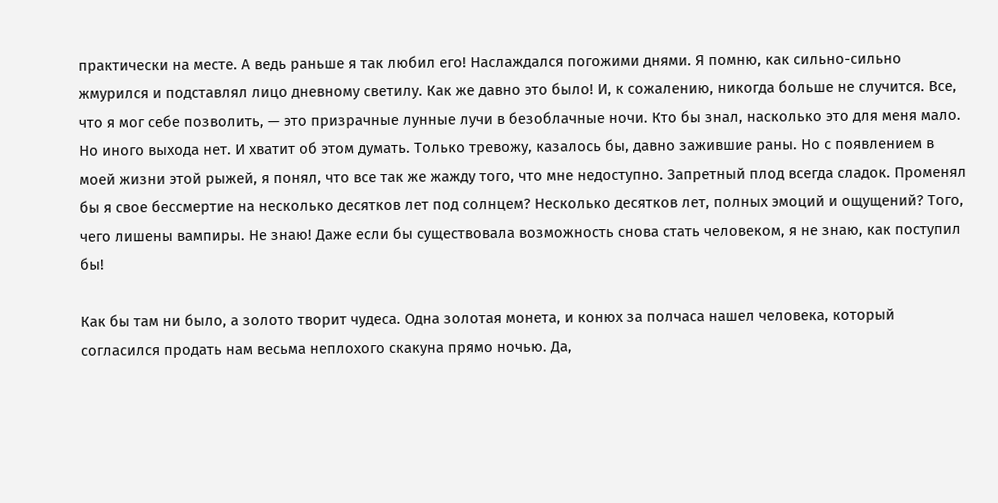практически на месте. А ведь раньше я так любил его! Наслаждался погожими днями. Я помню, как сильно-сильно жмурился и подставлял лицо дневному светилу. Как же давно это было! И, к сожалению, никогда больше не случится. Все, что я мог себе позволить, — это призрачные лунные лучи в безоблачные ночи. Кто бы знал, насколько это для меня мало. Но иного выхода нет. И хватит об этом думать. Только тревожу, казалось бы, давно зажившие раны. Но с появлением в моей жизни этой рыжей, я понял, что все так же жажду того, что мне недоступно. Запретный плод всегда сладок. Променял бы я свое бессмертие на несколько десятков лет под солнцем? Несколько десятков лет, полных эмоций и ощущений? Того, чего лишены вампиры. Не знаю! Даже если бы существовала возможность снова стать человеком, я не знаю, как поступил бы!

Как бы там ни было, а золото творит чудеса. Одна золотая монета, и конюх за полчаса нашел человека, который согласился продать нам весьма неплохого скакуна прямо ночью. Да,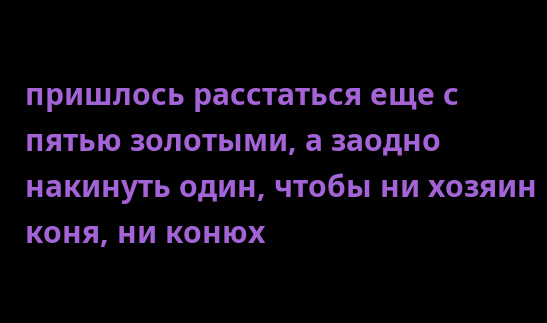пришлось расстаться еще с пятью золотыми, а заодно накинуть один, чтобы ни хозяин коня, ни конюх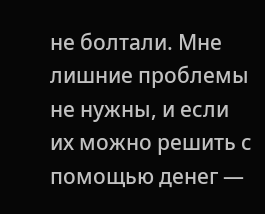не болтали. Мне лишние проблемы не нужны, и если их можно решить с помощью денег —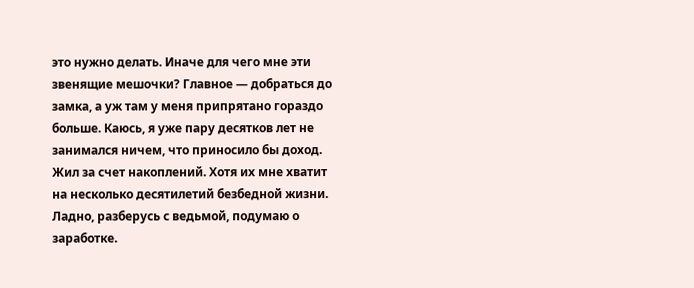это нужно делать. Иначе для чего мне эти звенящие мешочки? Главное — добраться до замка, а уж там у меня припрятано гораздо больше. Каюсь, я уже пару десятков лет не занимался ничем, что приносило бы доход. Жил за счет накоплений. Хотя их мне хватит на несколько десятилетий безбедной жизни. Ладно, разберусь с ведьмой, подумаю о заработке.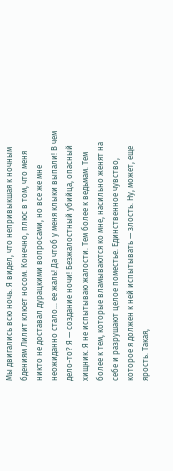Мы двигались всю ночь. Я видел, что непривыкшая к ночным бдениям Лилит клюет носом. Конечно, плюс в том, что меня никто не доставал дурацкими вопросами, но все же мне неожиданно стало… ее жаль! Да чтоб у меня клыки выпали! В чем дело-то? Я — создание ночи! Безжалостный убийца, опасный хищник. Я не испытываю жалости. Тем более к ведьмам. Тем более к тем, которые вламываются ко мне, насильно женят на себе и разрушают целое поместье. Единственное чувство, которое я должен к ней испытывать — злость. Ну, может, еще ярость. Такая,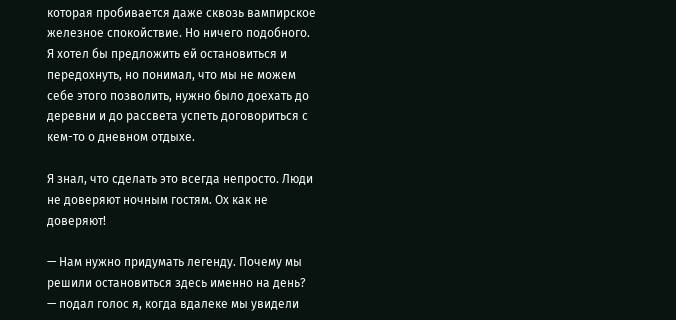которая пробивается даже сквозь вампирское железное спокойствие. Но ничего подобного. Я хотел бы предложить ей остановиться и передохнуть, но понимал, что мы не можем себе этого позволить, нужно было доехать до деревни и до рассвета успеть договориться с кем-то о дневном отдыхе.

Я знал, что сделать это всегда непросто. Люди не доверяют ночным гостям. Ох как не доверяют!

— Нам нужно придумать легенду. Почему мы решили остановиться здесь именно на день? — подал голос я, когда вдалеке мы увидели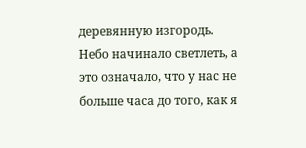деревянную изгородь. Небо начинало светлеть, а это означало, что у нас не больше часа до того, как я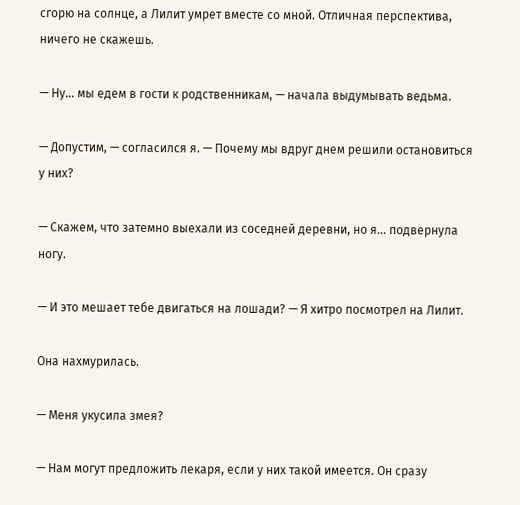сгорю на солнце, а Лилит умрет вместе со мной. Отличная перспектива, ничего не скажешь.

— Ну… мы едем в гости к родственникам, — начала выдумывать ведьма.

— Допустим, — согласился я. — Почему мы вдруг днем решили остановиться у них?

— Скажем, что затемно выехали из соседней деревни, но я… подвернула ногу.

— И это мешает тебе двигаться на лошади? — Я хитро посмотрел на Лилит.

Она нахмурилась.

— Меня укусила змея?

— Нам могут предложить лекаря, если у них такой имеется. Он сразу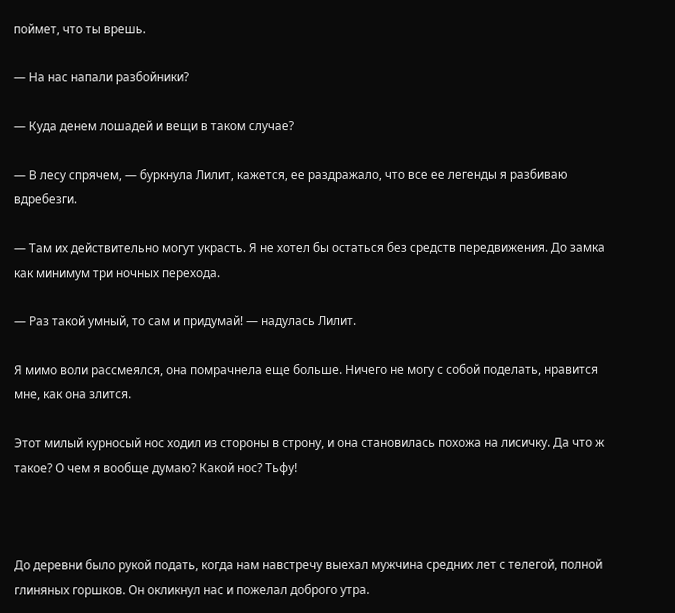поймет, что ты врешь.

— На нас напали разбойники?

— Куда денем лошадей и вещи в таком случае?

— В лесу спрячем, — буркнула Лилит, кажется, ее раздражало, что все ее легенды я разбиваю вдребезги.

— Там их действительно могут украсть. Я не хотел бы остаться без средств передвижения. До замка как минимум три ночных перехода.

— Раз такой умный, то сам и придумай! — надулась Лилит.

Я мимо воли рассмеялся, она помрачнела еще больше. Ничего не могу с собой поделать, нравится мне, как она злится.

Этот милый курносый нос ходил из стороны в строну, и она становилась похожа на лисичку. Да что ж такое? О чем я вообще думаю? Какой нос? Тьфу!



До деревни было рукой подать, когда нам навстречу выехал мужчина средних лет с телегой, полной глиняных горшков. Он окликнул нас и пожелал доброго утра.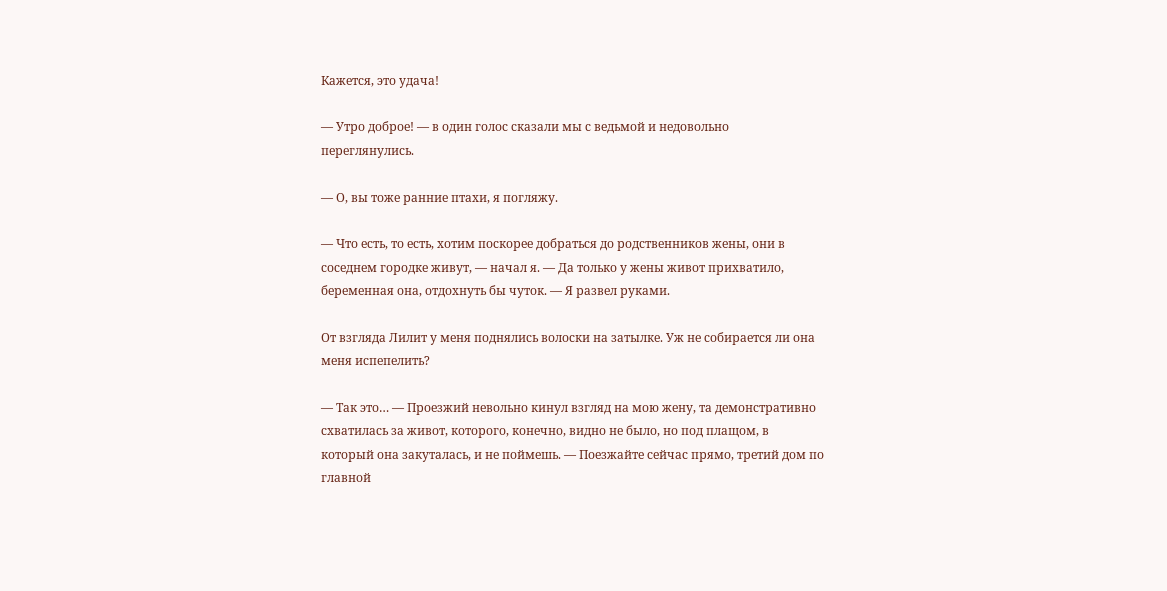Кажется, это удача!

— Утро доброе! — в один голос сказали мы с ведьмой и недовольно переглянулись.

— О, вы тоже ранние птахи, я погляжу.

— Что есть, то есть, хотим поскорее добраться до родственников жены, они в соседнем городке живут, — начал я. — Да только у жены живот прихватило, беременная она, отдохнуть бы чуток. — Я развел руками.

От взгляда Лилит у меня поднялись волоски на затылке. Уж не собирается ли она меня испепелить?

— Так это… — Проезжий невольно кинул взгляд на мою жену, та демонстративно схватилась за живот, которого, конечно, видно не было, но под плащом, в который она закуталась, и не поймешь. — Поезжайте сейчас прямо, третий дом по главной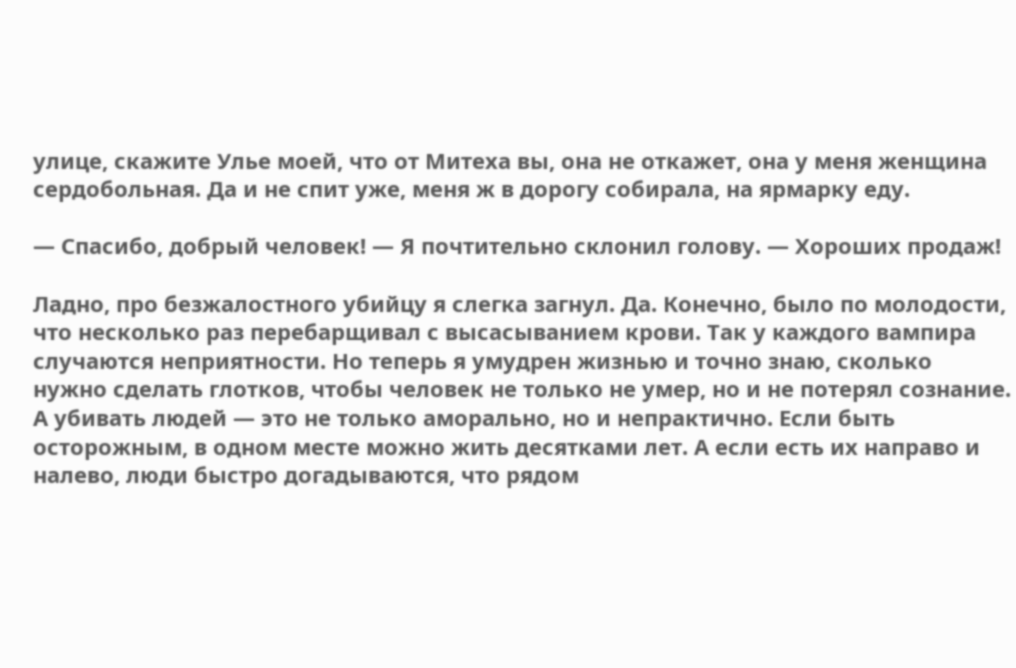улице, скажите Улье моей, что от Митеха вы, она не откажет, она у меня женщина сердобольная. Да и не спит уже, меня ж в дорогу собирала, на ярмарку еду.

— Спасибо, добрый человек! — Я почтительно склонил голову. — Хороших продаж!

Ладно, про безжалостного убийцу я слегка загнул. Да. Конечно, было по молодости, что несколько раз перебарщивал с высасыванием крови. Так у каждого вампира случаются неприятности. Но теперь я умудрен жизнью и точно знаю, сколько нужно сделать глотков, чтобы человек не только не умер, но и не потерял сознание. А убивать людей — это не только аморально, но и непрактично. Если быть осторожным, в одном месте можно жить десятками лет. А если есть их направо и налево, люди быстро догадываются, что рядом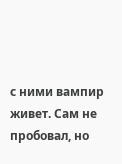с ними вампир живет. Сам не пробовал, но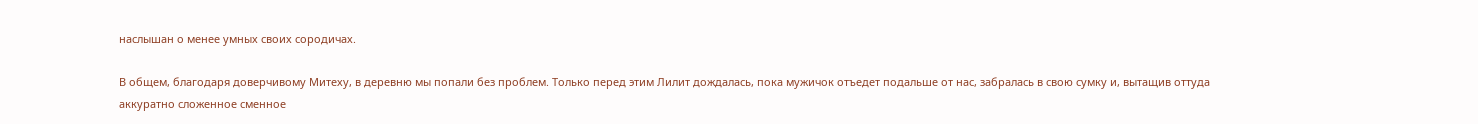наслышан о менее умных своих сородичах.

В общем, благодаря доверчивому Митеху, в деревню мы попали без проблем. Только перед этим Лилит дождалась, пока мужичок отъедет подальше от нас, забралась в свою сумку и, вытащив оттуда аккуратно сложенное сменное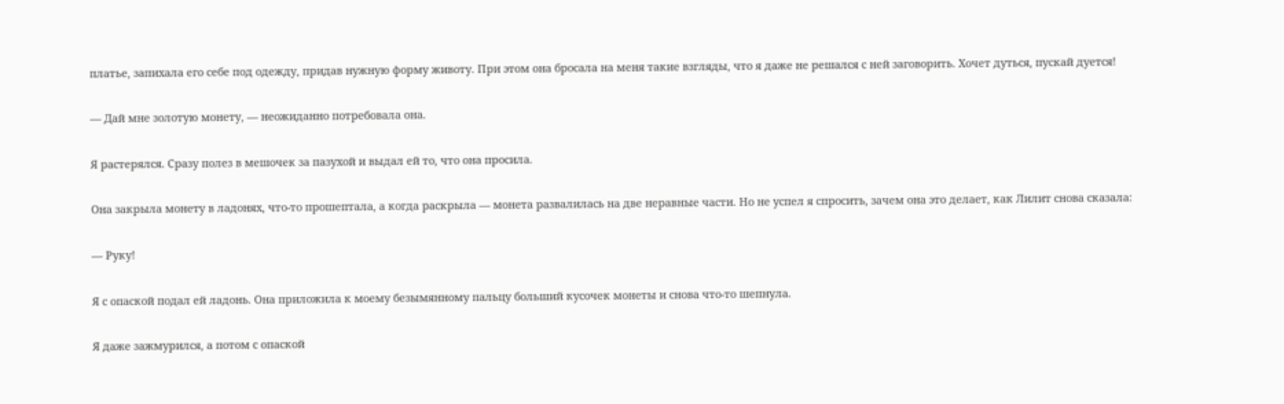платье, запихала его себе под одежду, придав нужную форму животу. При этом она бросала на меня такие взгляды, что я даже не решался с ней заговорить. Хочет дуться, пускай дуется!

— Дай мне золотую монету, — неожиданно потребовала она.

Я растерялся. Сразу полез в мешочек за пазухой и выдал ей то, что она просила.

Она закрыла монету в ладонях, что-то прошептала, а когда раскрыла — монета развалилась на две неравные части. Но не успел я спросить, зачем она это делает, как Лилит снова сказала:

— Руку!

Я с опаской подал ей ладонь. Она приложила к моему безымянному пальцу больший кусочек монеты и снова что-то шепнула.

Я даже зажмурился, а потом с опаской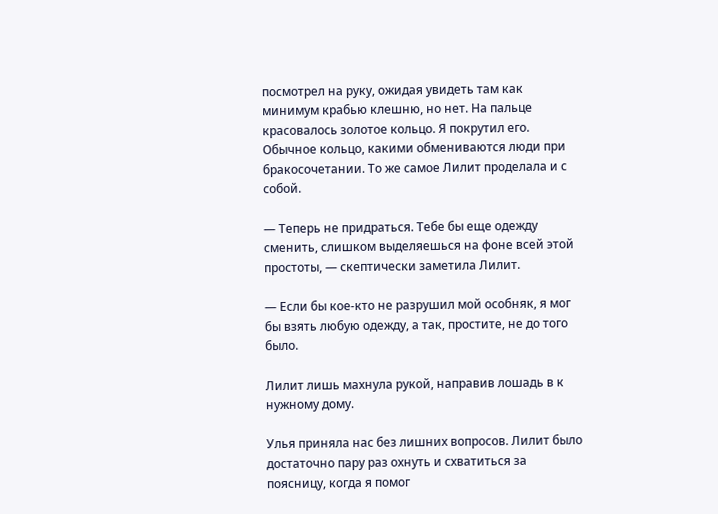посмотрел на руку, ожидая увидеть там как минимум крабью клешню, но нет. На пальце красовалось золотое кольцо. Я покрутил его. Обычное кольцо, какими обмениваются люди при бракосочетании. То же самое Лилит проделала и с собой.

— Теперь не придраться. Тебе бы еще одежду сменить, слишком выделяешься на фоне всей этой простоты, — скептически заметила Лилит.

— Если бы кое-кто не разрушил мой особняк, я мог бы взять любую одежду, а так, простите, не до того было.

Лилит лишь махнула рукой, направив лошадь в к нужному дому.

Улья приняла нас без лишних вопросов. Лилит было достаточно пару раз охнуть и схватиться за поясницу, когда я помог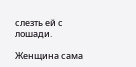слезть ей с лошади.

Женщина сама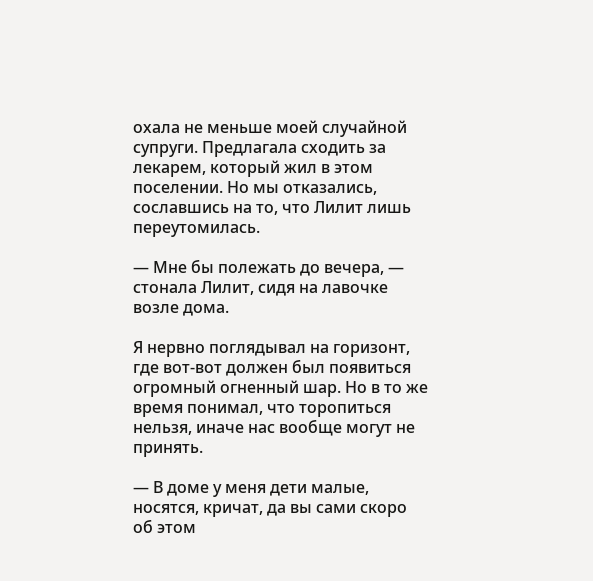охала не меньше моей случайной супруги. Предлагала сходить за лекарем, который жил в этом поселении. Но мы отказались, сославшись на то, что Лилит лишь переутомилась.

— Мне бы полежать до вечера, — стонала Лилит, сидя на лавочке возле дома.

Я нервно поглядывал на горизонт, где вот-вот должен был появиться огромный огненный шар. Но в то же время понимал, что торопиться нельзя, иначе нас вообще могут не принять.

— В доме у меня дети малые, носятся, кричат, да вы сами скоро об этом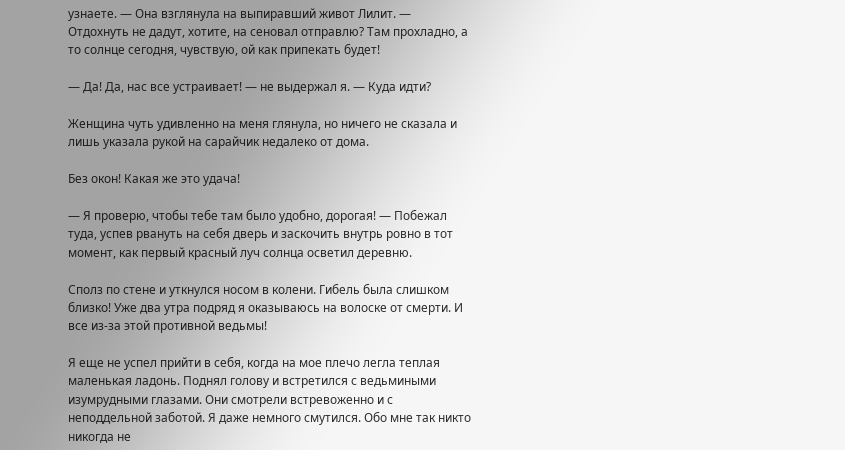узнаете. — Она взглянула на выпиравший живот Лилит. — Отдохнуть не дадут, хотите, на сеновал отправлю? Там прохладно, а то солнце сегодня, чувствую, ой как припекать будет!

— Да! Да, нас все устраивает! — не выдержал я. — Куда идти?

Женщина чуть удивленно на меня глянула, но ничего не сказала и лишь указала рукой на сарайчик недалеко от дома.

Без окон! Какая же это удача!

— Я проверю, чтобы тебе там было удобно, дорогая! — Побежал туда, успев рвануть на себя дверь и заскочить внутрь ровно в тот момент, как первый красный луч солнца осветил деревню.

Сполз по стене и уткнулся носом в колени. Гибель была слишком близко! Уже два утра подряд я оказываюсь на волоске от смерти. И все из-за этой противной ведьмы!

Я еще не успел прийти в себя, когда на мое плечо легла теплая маленькая ладонь. Поднял голову и встретился с ведьмиными изумрудными глазами. Они смотрели встревоженно и с неподдельной заботой. Я даже немного смутился. Обо мне так никто никогда не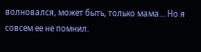волновался, может быть, только мама… Но я совсем ее не помнил.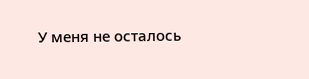У меня не осталось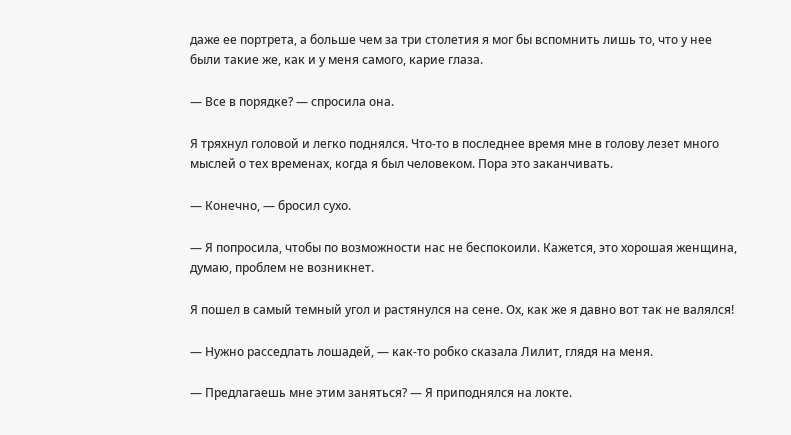даже ее портрета, а больше чем за три столетия я мог бы вспомнить лишь то, что у нее были такие же, как и у меня самого, карие глаза.

— Все в порядке? — спросила она.

Я тряхнул головой и легко поднялся. Что-то в последнее время мне в голову лезет много мыслей о тех временах, когда я был человеком. Пора это заканчивать.

— Конечно, — бросил сухо.

— Я попросила, чтобы по возможности нас не беспокоили. Кажется, это хорошая женщина, думаю, проблем не возникнет.

Я пошел в самый темный угол и растянулся на сене. Ох, как же я давно вот так не валялся!

— Нужно расседлать лошадей, — как-то робко сказала Лилит, глядя на меня.

— Предлагаешь мне этим заняться? — Я приподнялся на локте.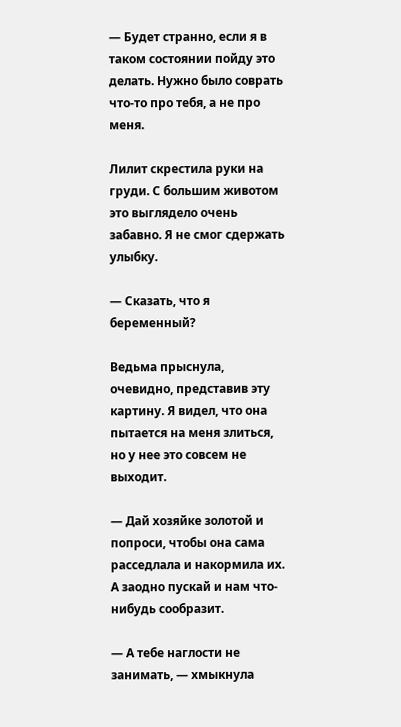— Будет странно, если я в таком состоянии пойду это делать. Нужно было соврать что-то про тебя, а не про меня.

Лилит скрестила руки на груди. С большим животом это выглядело очень забавно. Я не смог сдержать улыбку.

— Сказать, что я беременный?

Ведьма прыснула, очевидно, представив эту картину. Я видел, что она пытается на меня злиться, но у нее это совсем не выходит.

— Дай хозяйке золотой и попроси, чтобы она сама расседлала и накормила их. А заодно пускай и нам что-нибудь сообразит.

— А тебе наглости не занимать, — хмыкнула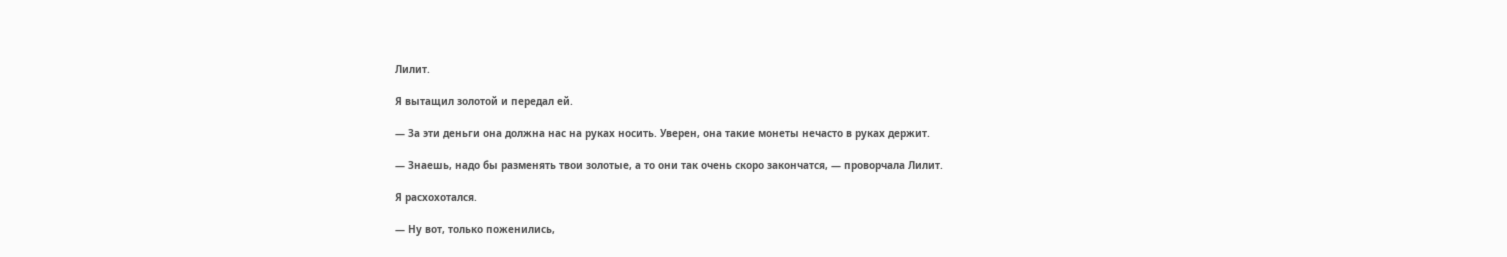Лилит.

Я вытащил золотой и передал ей.

— За эти деньги она должна нас на руках носить. Уверен, она такие монеты нечасто в руках держит.

— Знаешь, надо бы разменять твои золотые, а то они так очень скоро закончатся, — проворчала Лилит.

Я расхохотался.

— Ну вот, только поженились,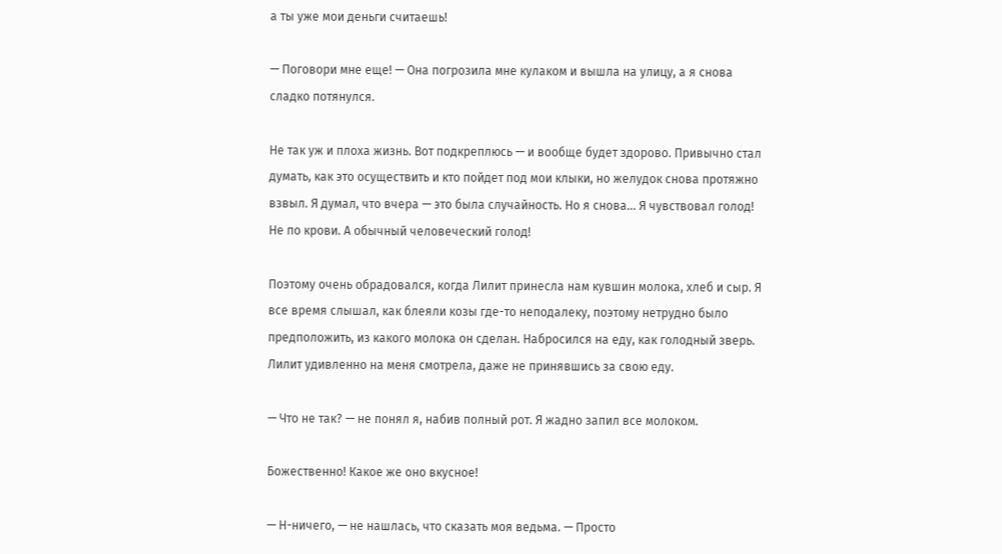а ты уже мои деньги считаешь!

— Поговори мне еще! — Она погрозила мне кулаком и вышла на улицу, а я снова сладко потянулся.

Не так уж и плоха жизнь. Вот подкреплюсь — и вообще будет здорово. Привычно стал думать, как это осуществить и кто пойдет под мои клыки, но желудок снова протяжно взвыл. Я думал, что вчера — это была случайность. Но я снова… Я чувствовал голод! Не по крови. А обычный человеческий голод!

Поэтому очень обрадовался, когда Лилит принесла нам кувшин молока, хлеб и сыр. Я все время слышал, как блеяли козы где-то неподалеку, поэтому нетрудно было предположить, из какого молока он сделан. Набросился на еду, как голодный зверь. Лилит удивленно на меня смотрела, даже не принявшись за свою еду.

— Что не так? — не понял я, набив полный рот. Я жадно запил все молоком.

Божественно! Какое же оно вкусное!

— Н-ничего, — не нашлась, что сказать моя ведьма. — Просто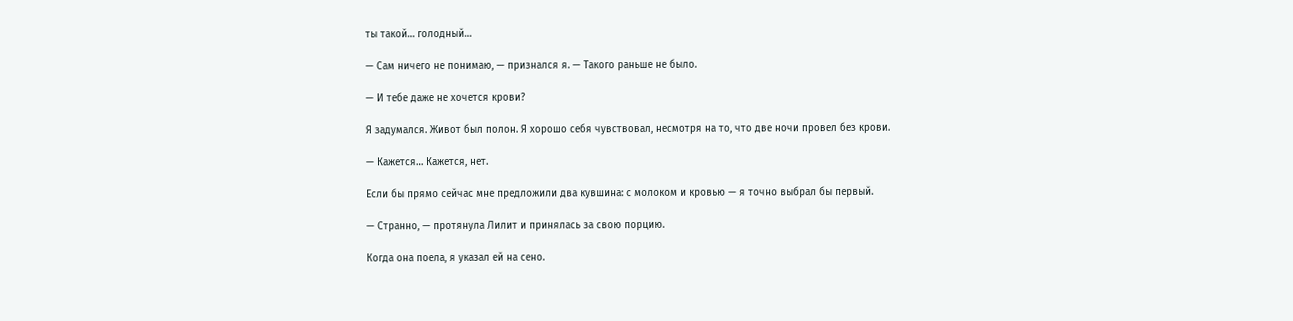ты такой… голодный…

— Сам ничего не понимаю, — признался я. — Такого раньше не было.

— И тебе даже не хочется крови?

Я задумался. Живот был полон. Я хорошо себя чувствовал, несмотря на то, что две ночи провел без крови.

— Кажется… Кажется, нет.

Если бы прямо сейчас мне предложили два кувшина: с молоком и кровью — я точно выбрал бы первый.

— Странно, — протянула Лилит и принялась за свою порцию.

Когда она поела, я указал ей на сено.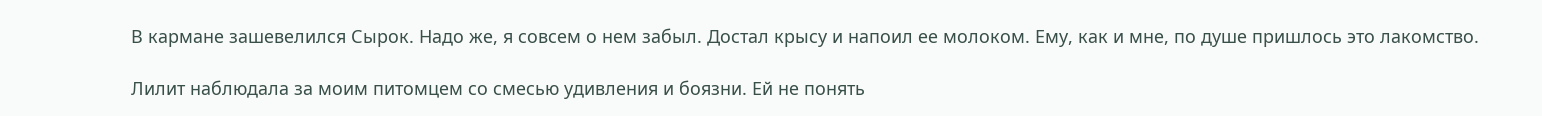В кармане зашевелился Сырок. Надо же, я совсем о нем забыл. Достал крысу и напоил ее молоком. Ему, как и мне, по душе пришлось это лакомство.

Лилит наблюдала за моим питомцем со смесью удивления и боязни. Ей не понять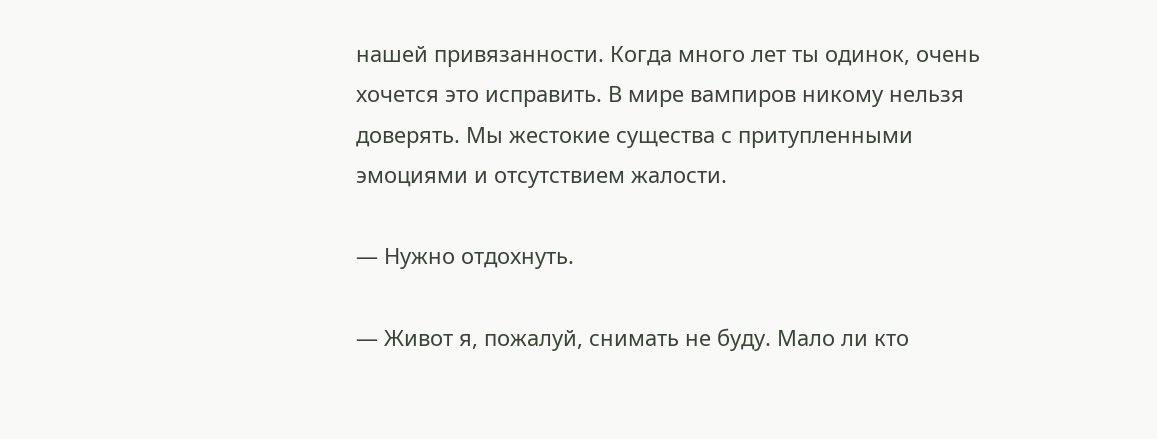нашей привязанности. Когда много лет ты одинок, очень хочется это исправить. В мире вампиров никому нельзя доверять. Мы жестокие существа с притупленными эмоциями и отсутствием жалости.

— Нужно отдохнуть.

— Живот я, пожалуй, снимать не буду. Мало ли кто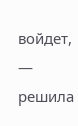войдет, — решила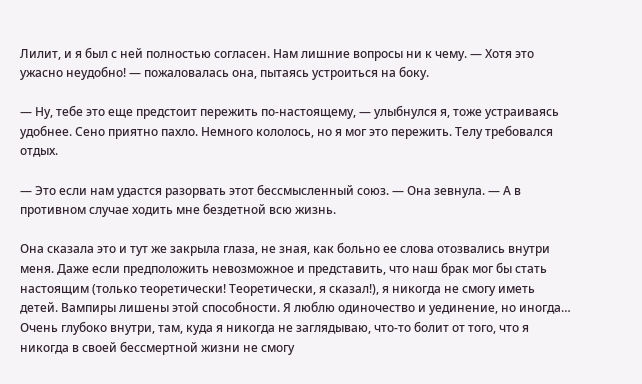Лилит, и я был с ней полностью согласен. Нам лишние вопросы ни к чему. — Хотя это ужасно неудобно! — пожаловалась она, пытаясь устроиться на боку.

— Ну, тебе это еще предстоит пережить по-настоящему, — улыбнулся я, тоже устраиваясь удобнее. Сено приятно пахло. Немного кололось, но я мог это пережить. Телу требовался отдых.

— Это если нам удастся разорвать этот бессмысленный союз. — Она зевнула. — А в противном случае ходить мне бездетной всю жизнь.

Она сказала это и тут же закрыла глаза, не зная, как больно ее слова отозвались внутри меня. Даже если предположить невозможное и представить, что наш брак мог бы стать настоящим (только теоретически! Теоретически, я сказал!), я никогда не смогу иметь детей. Вампиры лишены этой способности. Я люблю одиночество и уединение, но иногда… Очень глубоко внутри, там, куда я никогда не заглядываю, что-то болит от того, что я никогда в своей бессмертной жизни не смогу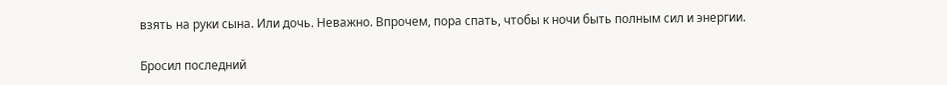взять на руки сына. Или дочь. Неважно. Впрочем, пора спать, чтобы к ночи быть полным сил и энергии.

Бросил последний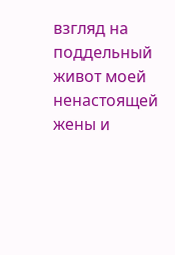взгляд на поддельный живот моей ненастоящей жены и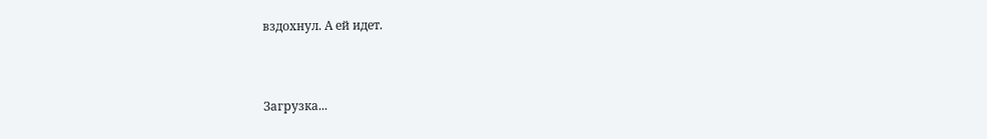вздохнул. А ей идет.



Загрузка...